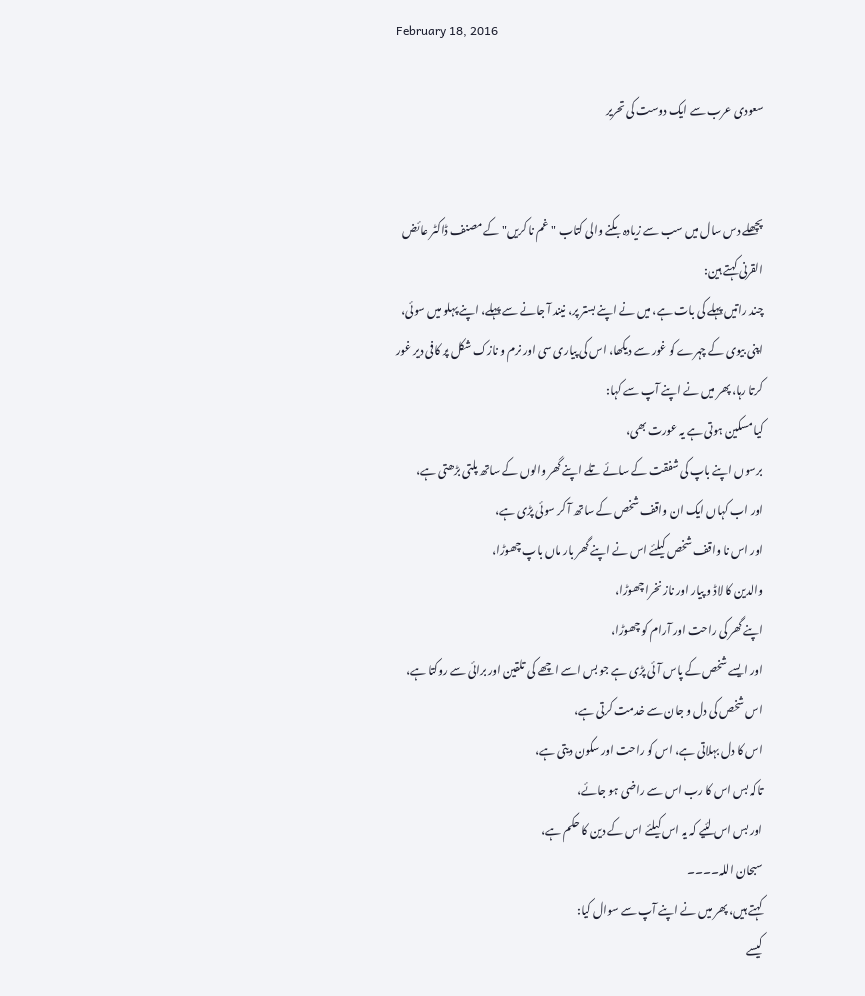February 18, 2016

سعودی عرب سے ایک دوست کی تحریر


پچھلے دس سال میں سب سے زیادہ بکنے والی کتاب "غم نا کریں" کے مصنف ڈاکٹر عائض القرنی کہتے ہین:
چند راتیں پہلے کی بات ہے، میں نے اپنے بستر پر، نیند آ جانے سے پہلے، اپنے پہلو میں سوئی، اپنی بیوی کے چہرے کو غور سے دیکھا، اس کی پیاری سی اور نرم و نازک شکل پر کافی دیر غور کرتا رہا، پھر میں نے اپنے آپ سے کہا:
کیا مسکین ہوتی ہے یہ عورت بھی،
برسوں اپنے باپ کی شفقت کے سائے تلے اپنے گھر والوں کے ساتھ پلتی بڑھتی ہے،
اور اب کہاں ایک ان واقف شخص کے ساتھ آ کر سوئی پڑی ہے،
اور اس نا واقف شخص کیلئے اس نے اپنے گھر بار ماں باپ چھوڑا،
والدین کا لاڈ و پیار اور ناز نخرا چھوڑا،
اپنے گھر کی راحت اور آرام کو چھوڑا،
اور ایسے شخص کے پاس آئی پڑی ہے جو بس اسے اچھے کی تلقین اور برائی سے روکتا ہے،
اس شخص کی دل و جان سے خدمت کرتی ہے،
اس کا دل بہلاتی ہے، اس کو راحت اور سکون دیتی ہے،
تاکہ بس اس کا رب اس سے راضی ہو جائے،
اور بس اس لئیے کہ یہ اس کیلئے اس کے دین کا حکم ہے،
سبحان اللہ۔۔۔۔
کہتے ہیں، پھر میں نے اپنے آپ سے سوال کیا:
کیسے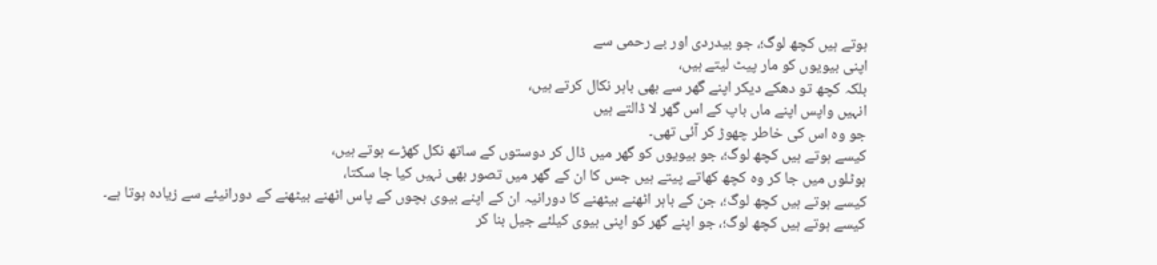ہوتے ہیں کچھ لوگ؛، جو بیدردی اور بے رحمی سے
اپنی بیویوں کو مار پیٹ لیتے ہیں،
بلکہ کچھ تو دھکے دیکر اپنے گھر سے بھی باہر نکال کرتے ہیں،
انہیں واپس اپنے ماں باپ کے اس گھر لا ڈالتے ہیں
جو وہ اس کی خاطر چھوڑ کر آئی تھی۔
کیسے ہوتے ہیں کچھ لوگ؛، جو بیویوں کو گھر میں ڈال کر دوستوں کے ساتھ نکل کھڑے ہوتے ہیں،
ہوٹلوں میں جا کر وہ کچھ کھاتے پیتے ہیں جس کا ان کے گھر میں تصور بھی نہیں کیا جا سکتا،
کیسے ہوتے ہیں کچھ لوگ؛، جن کے باہر اٹھنے بیٹھنے کا دورانیہ ان کے اپنے بیوی بچوں کے پاس اٹھنے بیٹھنے کے دورانیئے سے زیادہ ہوتا ہے۔
کیسے ہوتے ہیں کچھ لوگ؛، جو اپنے گھر کو اپنی بیوی کیلئے جیل بنا کر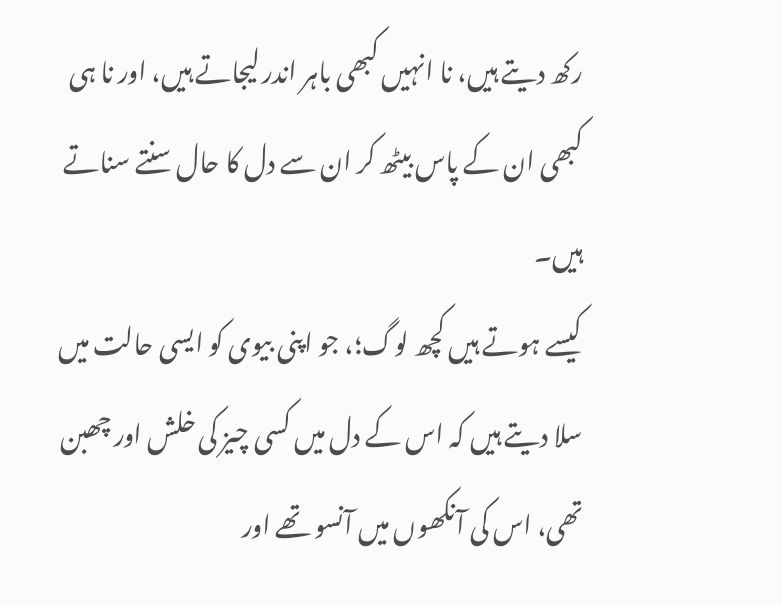رکھ دیتے ہیں، نا انہیں کبھی باہر اندر لیجاتے ہیں، اور نا ہی کبھی ان کے پاس بیٹھ کر ان سے دل کا حال سنتے سناتے ہیں۔
کیسے ہوتے ہیں کچھ لوگ؛، جو اپنی بیوی کو ایسی حالت میں سلا دیتے ہیں کہ اس کے دل میں کسی چیز کی خلش اور چھبن تھی، اس کی آنکھوں میں آنسو تھے اور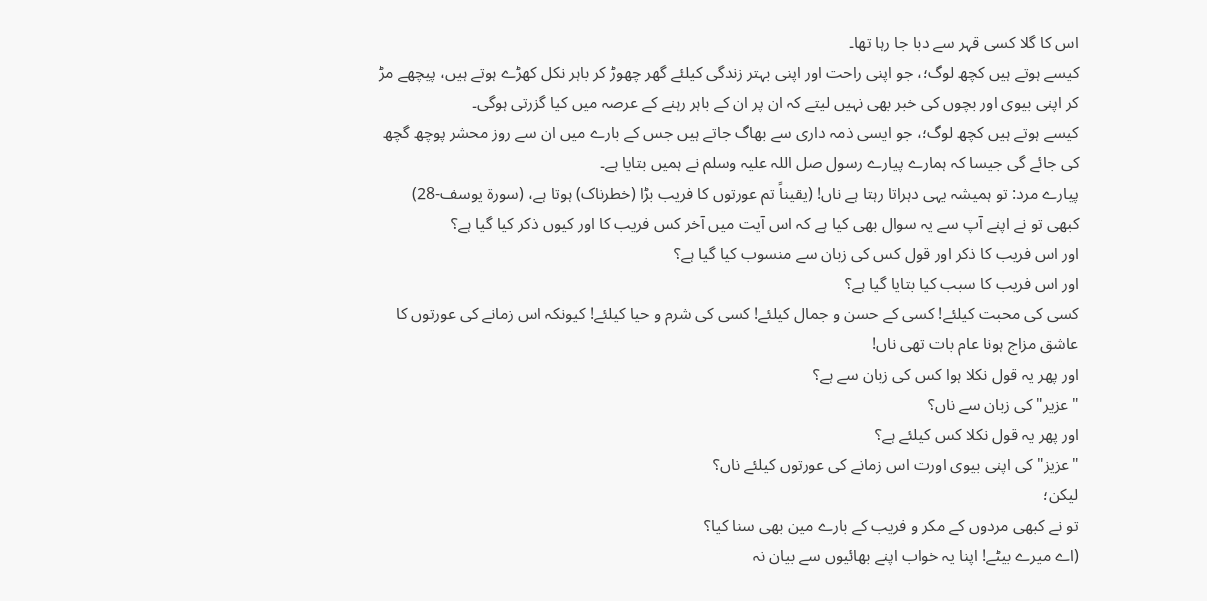اس کا گلا کسی قہر سے دبا جا رہا تھا۔
کیسے ہوتے ہیں کچھ لوگ؛، جو اپنی راحت اور اپنی بہتر زندگی کیلئے گھر چھوڑ کر باہر نکل کھڑے ہوتے ہیں، پیچھے مڑ کر اپنی بیوی اور بچوں کی خبر بھی نہیں لیتے کہ ان پر ان کے باہر رہنے کے عرصہ میں کیا گزرتی ہوگی۔
کیسے ہوتے ہیں کچھ لوگ؛، جو ایسی ذمہ داری سے بھاگ جاتے ہیں جس کے بارے میں ان سے روز محشر پوچھ گچھ کی جائے گی جیسا کہ ہمارے پیارے رسول صل اللہ علیہ وسلم نے ہمیں بتایا ہے۔
پیارے مرد: تو ہمیشہ یہی دہراتا رہتا ہے ناں! (یقیناً تم عورتوں کا فریب بڑا (خطرناک) ہوتا ہے، (سورة يوسف-28)
کبھی تو نے اپنے آپ سے یہ سوال بھی کیا ہے کہ اس آیت میں آخر کس فریب کا اور کیوں ذکر کیا گیا ہے؟
اور اس فریب کا ذکر اور قول کس کی زبان سے منسوب کیا گیا ہے؟
اور اس فریب کا سبب کیا بتایا گیا ہے؟
کسی کی محبت کیلئے! کسی کے حسن و جمال کیلئے! کسی کی شرم و حیا کیلئے! کیونکہ اس زمانے کی عورتوں کا عاشق مزاج ہونا عام بات تھی ناں!
اور پھر یہ قول نکلا ہوا کس کی زبان سے ہے؟
"عزیر" کی زبان سے ناں؟
اور پھر یہ قول نکلا کس کیلئے ہے؟
"عزیز" کی اپنی بیوی اورت اس زمانے کی عورتوں کیلئے ناں؟
لیکن؛
تو نے کبھی مردوں کے مکر و فریب کے بارے مین بھی سنا کیا؟
(اے میرے بیٹے! اپنا یہ خواب اپنے بھائیوں سے بیان نہ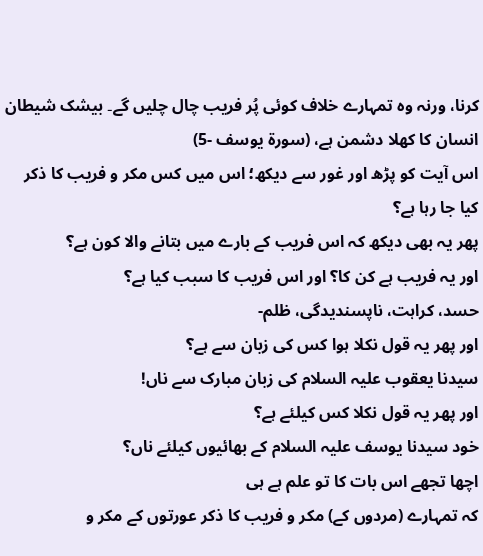کرنا، ورنہ وہ تمہارے خلاف کوئی پُر فریب چال چلیں گے۔ بیشک شیطان انسان کا کھلا دشمن ہے، (سورۃ یوسف -5)
اس آیت کو پڑھ اور غور سے دیکھ؛ اس میں کس مکر و فریب کا ذکر کیا جا رہا ہے؟
پھر یہ بھی دیکھ کہ اس فریب کے بارے میں بتانے والا کون ہے؟
اور یہ فریب ہے کن کا؟ اور اس فریب کا سبب کیا ہے؟
حسد، کراہت، ناپسندیدگی، ظلم-
اور پھر یہ قول نکلا ہوا کس کی زبان سے ہے؟
سیدنا یعقوب علیہ السلام کی زبان مبارک سے ناں!
اور پھر یہ قول نکلا کس کیلئے ہے؟
خود سیدنا یوسف علیہ السلام کے بھائیوں کیلئے ناں؟
اچھا تجھے اس بات کا تو علم ہے ہی
کہ تمہارے (مردوں کے) مکر و فریب کا ذکر عورتوں کے مکر و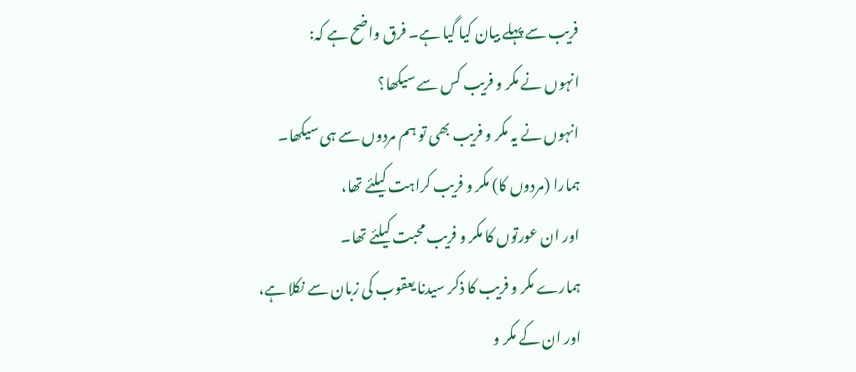فریب سے پہلے بیان کیا گیا ہے۔ فرق واضح ہے کہ:
انہوں نے مکر و فریب کس سے سیکھا؟
انہوں نے یہ مکر و فریب بھی تو ہم مردوں سے ہی سیکھا۔
ہمارا (مردوں کا) مکر و فریب کراہت کیلئے تھا،
اور ان عورتوں کا مکر و فریب محبت کیلئے تھا۔
ہمارے مکر و فریب کا ذکر سیدنا یعقوب کی زبان سے نکلا ہے،
اور ان کے مکر و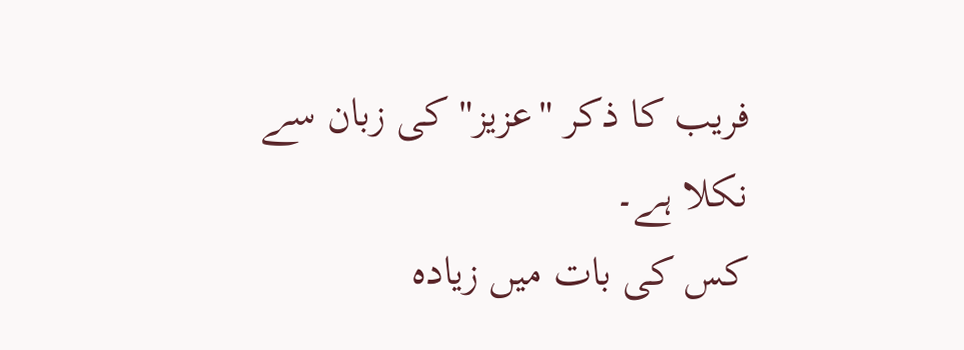فریب کا ذکر "عزیز" کی زبان سے نکلا ہے۔
کس کی بات میں زیادہ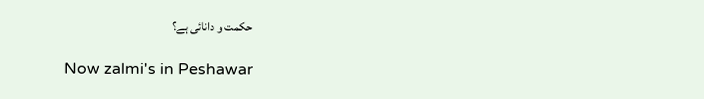حکمت و دانائی ہے؟

Now zalmi's in Peshawar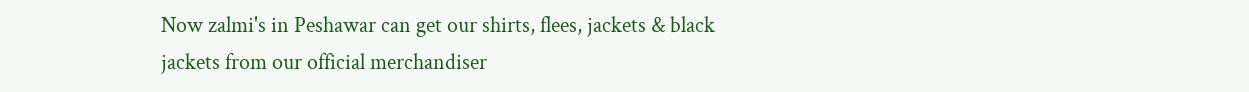Now zalmi's in Peshawar can get our shirts, flees, jackets & black jackets from our official merchandiser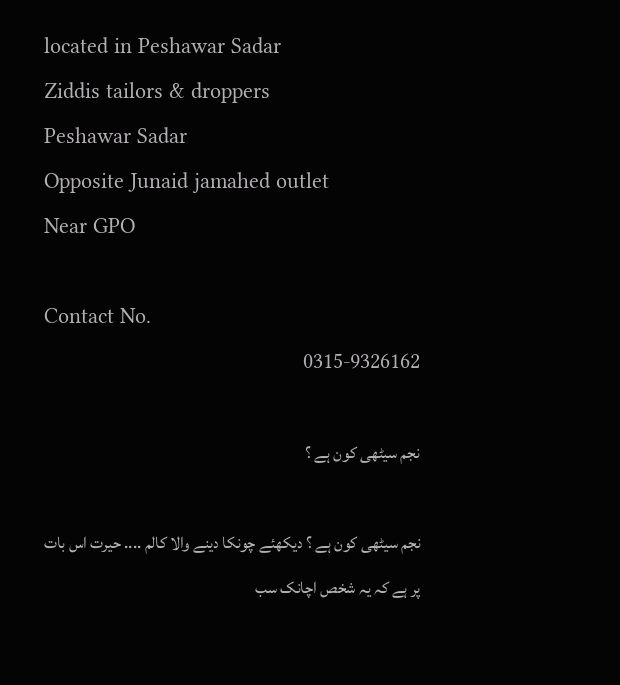located in Peshawar Sadar
Ziddis tailors & droppers
Peshawar Sadar
Opposite Junaid jamahed outlet
Near GPO

Contact No.
0315-9326162

نجم سیٹھی کون ہے ؟

نجم سیٹھی کون ہے ؟ دیکهئے چونکا دینے والا کالم .... حیرت اس بات پر ہے کہ یہ شخص اچانک سب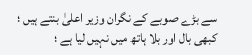سے بڑے صوبے کے نگران وزیر اعلیٰ بنتے ہیں ؛ کبهی بال اور بلا ہاتھ میں نہیں لیا ہے ؛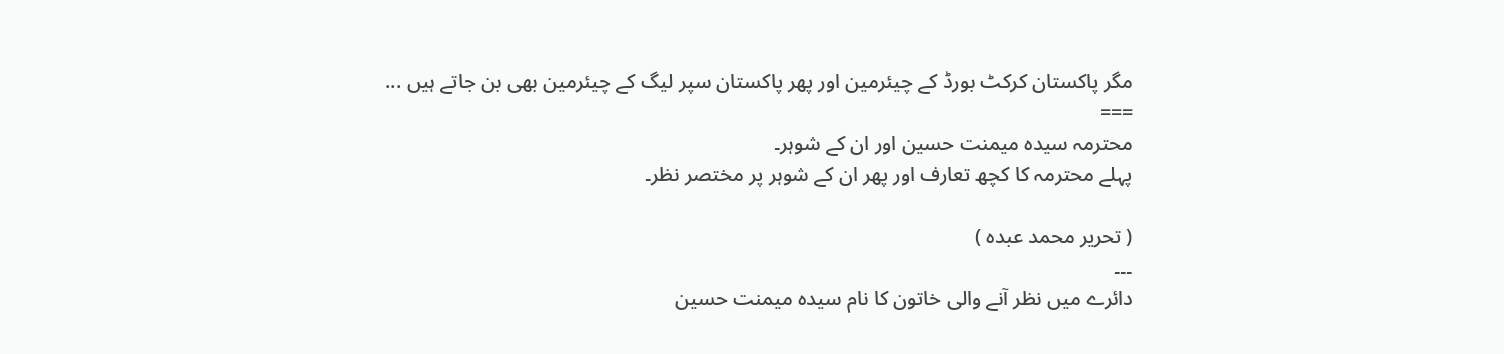مگر پاکستان کرکٹ بورڈ کے چیئرمین اور پهر پاکستان سپر لیگ کے چیئرمین بهی بن جاتے ہیں ...
===
محترمہ سیدہ میمنت حسین اور ان کے شوہر۔
پہلے محترمہ کا کچھ تعارف اور پھر ان کے شوہر پر مختصر نظر۔

( تحریر محمد عبدہ )
۔۔۔
دائرے میں نظر آنے والی خاتون کا نام سیدہ میمنت حسین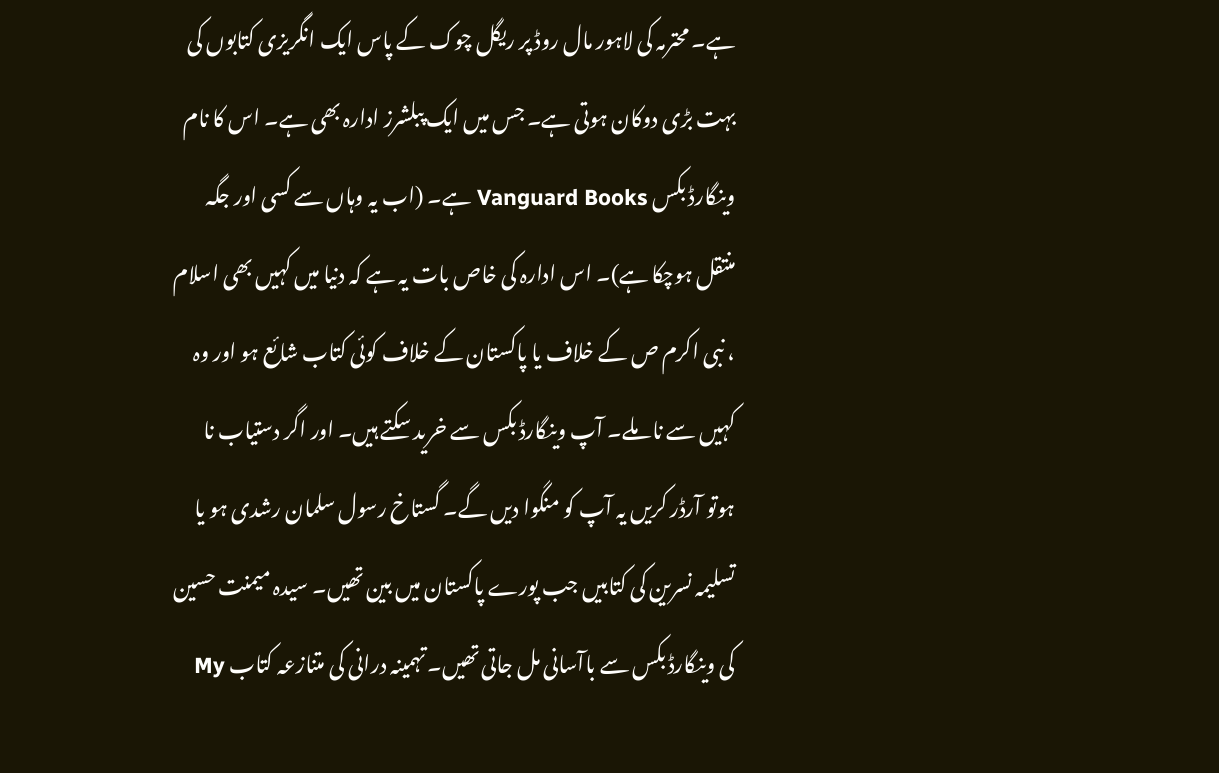ہے۔ محترمہ کی لاہور مال روڈ پر ریگل چوک کے پاس ایک انگریزی کتابوں کی بہت بڑی دوکان ہوتی ہے۔ جس میں ایک پبلشرز ادارہ بھی ہے۔ اس کا نام وینگارڈ بکس Vanguard Books ہے۔ (اب یہ وہاں سے کسی اور جگہ منتقل ہوچکا ہے)۔ اس ادارہ کی خاص بات یہ ہے کہ دنیا میں کہیں بھی اسلام ، نبی اکرم ص کے خلاف یا پاکستان کے خلاف کوئی کتاب شائع ہو اور وہ کہیں سے نا ملے۔ آپ وینگارڈ بکس سے خرید سکتے ہیں۔ اور اگر دستیاب نا ہوتو آرڈر کریں یہ آپ کو منگوا دیں گے۔ گستاخ رسول سلمان رشدی ہو یا تسلیمہ نسرین کی کتابیں جب پورے پاکستان میں بین تھیں۔ سیدہ میمنت حسین کی وینگارڈ بکس سے باآسانی مل جاتی تھیں۔ تہمینہ درانی کی متنازعہ کتاب My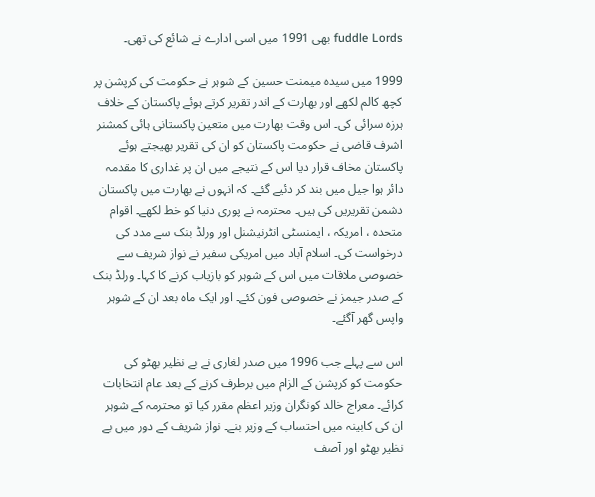fuddle Lords بھی 1991 میں اسی ادارے نے شائع کی تھی۔

1999 میں سیدہ میمنت حسین کے شوہر نے حکومت کی کرپشن پر کچھ کالم لکھے اور بھارت کے اندر تقریر کرتے ہوئے پاکستان کے خلاف ہرزہ سرائی کی۔ اس وقت بھارت میں متعین پاکستانی ہائی کمشنر اشرف قاضی نے حکومت پاکستان کو ان کی تقریر بھیجتے ہوئے پاکستان مخاف قرار دیا اس کے نتیجے میں ان پر غداری کا مقدمہ دائر ہوا جیل میں بند کر دئیے گئے۔ کہ انہوں نے بھارت میں پاکستان دشمن تقریریں کی ہیں۔ محترمہ نے پوری دنیا کو خط لکھے۔ اقوام متحدہ ، امریکہ ، ایمنسٹی انٹرنیشنل اور ورلڈ بنک سے مدد کی درخواست کی۔ اسلام آباد میں امریکی سفیر نے نواز شریف سے خصوصی ملاقات میں اس کے شوہر کو بازیاب کرنے کا کہا۔ ورلڈ بنک کے صدر جیمز نے خصوصی فون کئے۔ اور ایک ماہ بعد ان کے شوہر واپس گھر آگئے۔

اس سے پہلے جب 1996 میں صدر لغاری نے بے نظیر بھٹو کی حکومت کو کرپشن کے الزام میں برطرف کرنے کے بعد عام انتخابات کرائے۔ معراج خالد کونگران وزیر اعظم مقرر کیا تو محترمہ کے شوہر ان کی کابینہ میں احتساب کے وزیر بنے۔ نواز شریف کے دور میں بے نظیر بھٹو اور آصف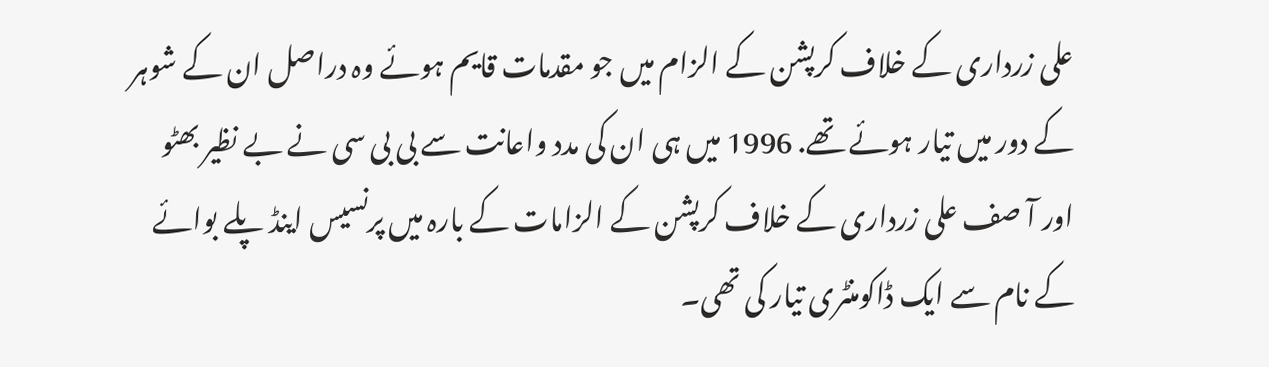علی زرداری کے خلاف کرپشن کے الزام میں جو مقدمات قایم ہوئے وہ دراصل ان کے شوہر کے دور میں تیار ہوئے تھے. 1996 میں ہی ان کی مدد واعانت سے بی بی سی نے بے نظیر بھٹو اور آ صف علی زرداری کے خلاف کرپشن کے الزامات کے بارہ میں پرنسیس اینڈ پلے بوائے کے نام سے ایک ڈاکومنٹری تیار کی تھی۔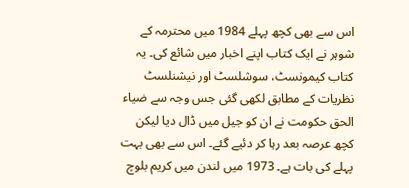اس سے بھی کچھ پہلے 1984 میں محترمہ کے شوہر نے ایک کتاب اپنے اخبار میں شائع کی۔ یہ کتاب کیمونسٹ، سوشلسٹ اور نیشنلسٹ نظریات کے مطابق لکھی گئی جس وجہ سے ضیاء الحق حکومت نے ان کو جیل میں ڈال دیا لیکن کچھ عرصہ بعد رہا کر دئیے گئے۔ اس سے بھی بہت پہلے کی بات ہے۔ 1973 میں لندن میں کریم بلوچ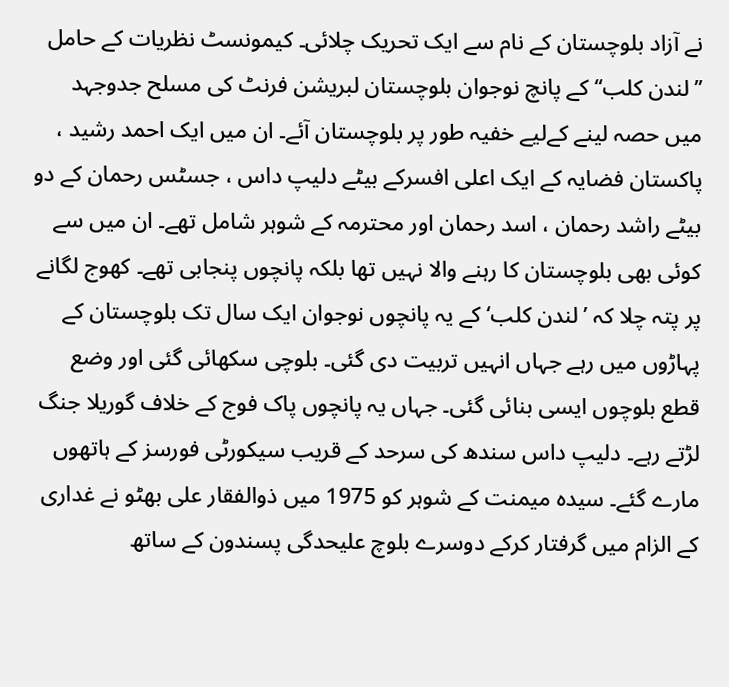نے آزاد بلوچستان کے نام سے ایک تحریک چلائی۔ کیمونسٹ نظریات کے حامل ’’لندن کلب‘‘ کے پانچ نوجوان بلوچستان لبریشن فرنٹ کی مسلح جدوجہد میں حصہ لینے کےلیے خفیہ طور پر بلوچستان آئے۔ ان میں ایک احمد رشید ، پاکستان فضایہ کے ایک اعلی افسرکے بیٹے دلیپ داس ، جسٹس رحمان کے دو بیٹے راشد رحمان ، اسد رحمان اور محترمہ کے شوہر شامل تھے۔ ان میں سے کوئی بھی بلوچستان کا رہنے والا نہیں تھا بلکہ پانچوں پنجابی تھے۔ کھوج لگانے پر پتہ چلا کہ ’ لندن کلب‘ کے یہ پانچوں نوجوان ایک سال تک بلوچستان کے پہاڑوں میں رہے جہاں انہیں تربیت دی گئی۔ بلوچی سکھائی گئی اور وضع قطع بلوچوں ایسی بنائی گئی۔ جہاں یہ پانچوں پاک فوج کے خلاف گوریلا جنگ لڑتے رہے۔ دلیپ داس سندھ کی سرحد کے قریب سیکورٹی فورسز کے ہاتھوں مارے گئے۔ سیدہ میمنت کے شوہر کو 1975 میں ذوالفقار علی بھٹو نے غداری کے الزام میں گرفتار کرکے دوسرے بلوچ علیحدگی پسندون کے ساتھ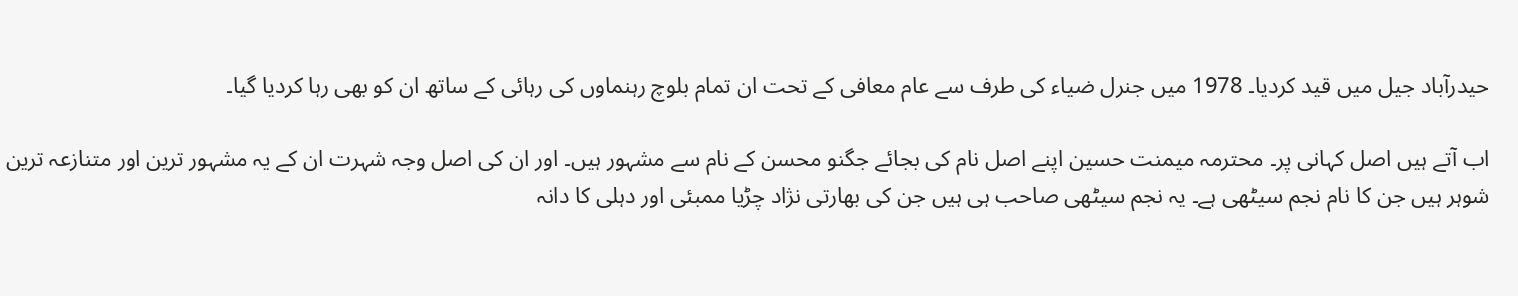حیدرآباد جیل میں قید کردیا۔ 1978 میں جنرل ضیاء کی طرف سے عام معافی کے تحت ان تمام بلوچ رہنماوں کی رہائی کے ساتھ ان کو بھی رہا کردیا گیا۔

اب آتے ہیں اصل کہانی پر۔ محترمہ میمنت حسین اپنے اصل نام کی بجائے جگنو محسن کے نام سے مشہور ہیں۔ اور ان کی اصل وجہ شہرت ان کے یہ مشہور ترین اور متنازعہ ترین شوہر ہیں جن کا نام نجم سیٹھی ہے۔ یہ نجم سیٹھی صاحب ہی ہیں جن کی بھارتی نژاد چڑیا ممبئی اور دہلی کا دانہ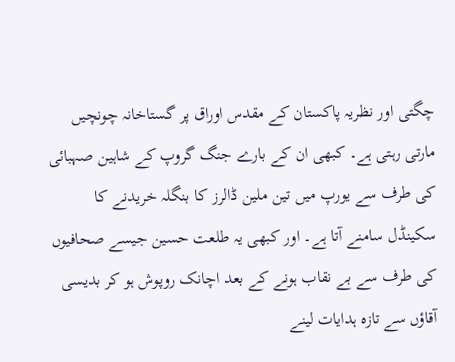چگتی اور نظریہ پاکستان کے مقدس اوراق پر گستاخانہ چونچیں مارتی رہتی ہے۔ کبھی ان کے بارے جنگ گروپ کے شاہین صہبائی کی طرف سے یورپ میں تین ملین ڈالرز کا بنگلہ خریدنے کا سکینڈل سامنے آتا ہے۔ اور کبھی یہ طلعت حسین جیسے صحافیوں کی طرف سے بے نقاب ہونے کے بعد اچانک روپوش ہو کر بدیسی آقاؤں سے تازہ ہدایات لینے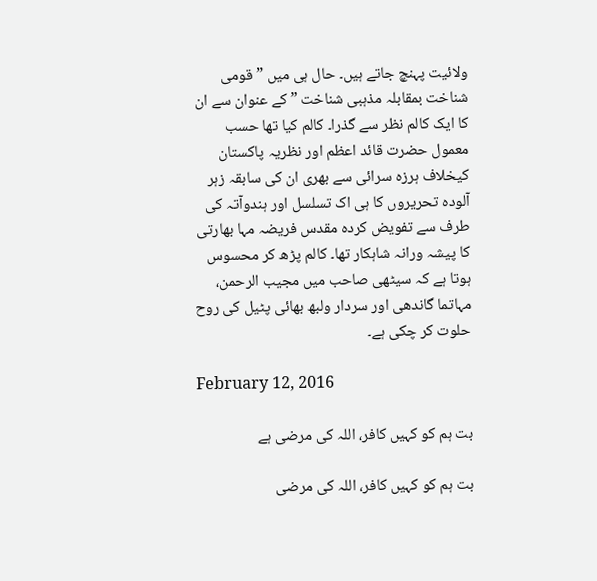ولائیت پہنچ جاتے ہیں۔ حال ہی میں ” قومی شناخت بمقابلہ مذہبی شناخت ” کے عنوان سے ان کا ایک کالم نظر سے گذرا۔ کالم کیا تھا حسب معمول حضرت قائد اعظم اور نظریہ پاکستان کیخلاف ہرزہ سرائی سے بھری ان کی سابقہ زہر آلودہ تحریروں کا ہی اک تسلسل اور ہندوآتہ کی طرف سے تفویض کردہ مقدس فریضہ مہا بھارتی کا پیشہ ورانہ شاہکار تھا۔ کالم پڑھ کر محسوس ہوتا ہے کہ سیٹھی صاحب میں مجیب الرحمن، مہاتما گاندھی اور سردار ولبھ بھائی پٹیل کی روح حلوت کر چکی ہے۔

February 12, 2016

بت ہم کو کہیں کافر، اللہ کی مرضی ہے

بت ہم کو کہیں کافر، اللہ کی مرضی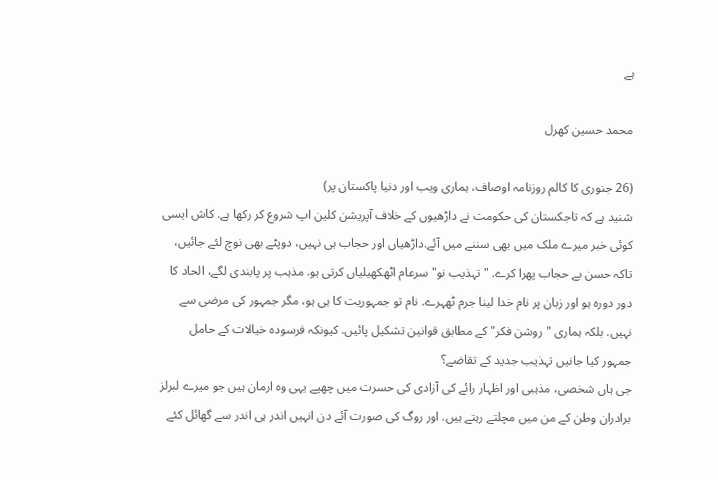ہے

محمد حسین کھرل

(26 جنوری کا کالم روزنامہ اوصاف، ہماری ویب اور دنیا پاکستان پر)
شنید ہے کہ تاجکستان کی حکومت نے داڑھیوں کے خلاف آپریشن کلین اپ شروع کر رکھا ہے. کاش ایسی کوئی خبر میرے ملک میں بھی سننے میں آئے.داڑھیاں اور حجاب ہی نہیں، دوپٹے بھی نوچ لئے جائیں، تاکہ حسن بے حجاب پھرا کرے. "تہذیب نو" سرعام اٹھکھیلیاں کرتی ہو. مذہب پر پابندی لگے، الحاد کا دور دورہ ہو اور زبان پر نام خدا لینا جرم ٹھہرے. نام تو جمہوریت کا ہی ہو، مگر جمہور کی مرضی سے نہیں. بلکہ ہماری "روشن فکر" کے مطابق قوانین تشکیل پائیں. کیونکہ فرسودہ خیالات کے حامل جمہور کیا جانیں تہذیب جدید کے تقاضے؟
جی ہاں شخصی، مذہبی اور اظہار رائے کی آزادی کی حسرت میں چھپے یہی وہ ارمان ہیں جو میرے لبرلز برادران وطن کے من میں مچلتے رہتے ہیں. اور روگ کی صورت آئے دن انہیں اندر ہی اندر سے گھائل کئے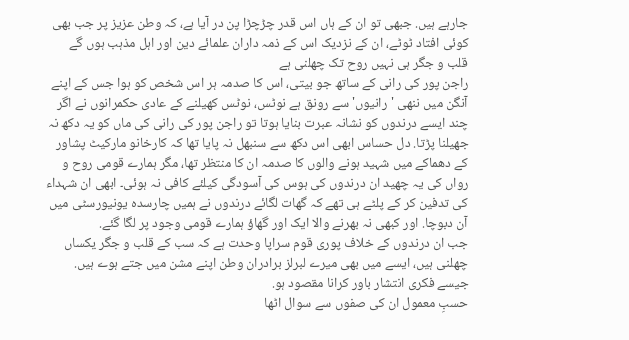جارہے ہیں. جبھی تو ان کے ہاں اس قدر چڑچڑا پن در آیا ہے، کہ وطن عزیز پر جب بھی کوئی افتاد ٹوٹے، ان کے نزدیک اس کے ذمہ داران علمائے دین اور اہل مذہب ہوں گے
قلب و جگر ہی نہیں روح تک چھلنی ہے
راجن پور کی رانی کے ساتھ جو بیتی، اس کا صدمہ ہر اس شخص کو ہوا جس کے اپنے آنگن میں ننھی 'رانیوں' سے رونق ہے نوٹس، نوٹس کھیلنے کے عادی حکمرانوں نے اگر چند ایسے درندوں کو نشانہ عبرت بنایا ہوتا تو راجن پور کی رانی کی ماں کو یہ دکھ نہ جھیلنا پڑتا. دل حساس ابھی اس دکھ سے سنبھل نہ پایا تھا کہ کارخانو مارکیٹ پشاور کے دھماکے میں شہید ہونے والوں کا صدمہ ان کا منتظر تھا، مگر ہمارے قومی روح و رواں کی یہ چھید ان درندوں کی ہوس کی آسودگی کیلئے کافی نہ ہوئی۔ ابھی ان شہداء کی تدفین کر کے پلٹے ہی تھے کہ گھات لگائے درندوں نے ہمیں چارسدہ یونیورسٹی میں آن دبوچا. اور کبھی نہ بھرنے والا ایک اور گھاؤ ہمارے قومی وجود پر لگا گئے.
جب ان درندوں کے خلاف پوری قوم سراپا وحدت ہے کہ سب کے قلب و جگر یکساں چھلنی ہیں، ایسے میں بھی میرے لبرلز برادران وطن اپنے مشن میں جتے ہوے ہیں. جیسے فکری انتشار باور کرانا مقصود ہو.
حسبِ معمول ان کی صفوں سے سوال اٹھا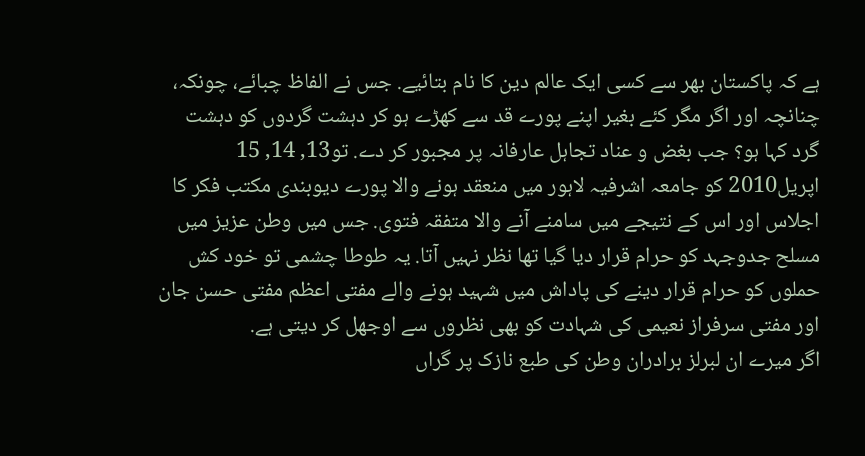ہے کہ پاکستان بھر سے کسی ایک عالم دین کا نام بتائیے. جس نے الفاظ چبائے، چونکہ، چنانچہ اور اگر مگر کئے بغیر اپنے پورے قد سے کھڑے ہو کر دہشت گردوں کو دہشت گرد کہا ہو؟ جب بغض و عناد تجاہل عارفانہ پر مجبور کر دے. تو13, 14, 15 اپریل2010 کو جامعہ اشرفیہ لاہور میں منعقد ہونے والا پورے دیوبندی مکتب فکر کا اجلاس اور اس کے نتیجے میں سامنے آنے والا متفقہ فتوی. جس میں وطن عزیز میں مسلح جدوجہد کو حرام قرار دیا گیا تھا نظر نہیں آتا. یہ طوطا چشمی تو خود کش حملوں کو حرام قرار دینے کی پاداش میں شہید ہونے والے مفتی اعظم مفتی حسن جان اور مفتی سرفراز نعیمی کی شہادت کو بھی نظروں سے اوجھل کر دیتی ہے.
اگر میرے ان لبرلز برادران وطن کی طبع نازک پر گراں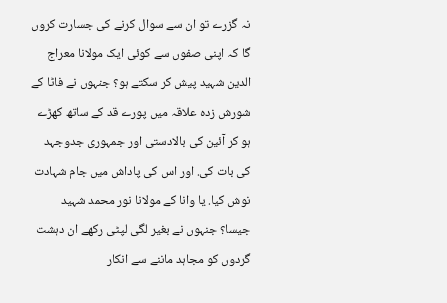نہ گزرے تو ان سے سوال کرنے کی جسارت کروں گا کہ اپنی صفوں سے کوئی ایک مولانا معراج الدین شہید پیش کر سکتے ہو؟ جنہوں نے فاٹا کے شورش زدہ علاقہ میں پورے قد کے ساتھ کھڑے ہو کر آئین کی بالادستی اور جمہوری جدوجہد کی بات کی. اور اس کی پاداش میں جام شہادت نوش کیا. یا وانا کے مولانا نور محمد شہید جیسا؟ جنہوں نے بغیر لگی لپٹی رکھے ان دہشت گردوں کو مجاہد ماننے سے انکار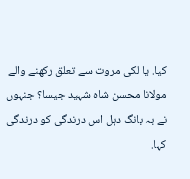کیا. یا لکی مروت سے تعلق رکھنے والے مولانا محسن شاہ شہید جیسا؟ جنہوں نے بہ بانگ دہل اس درندگی کو درندگی کہا.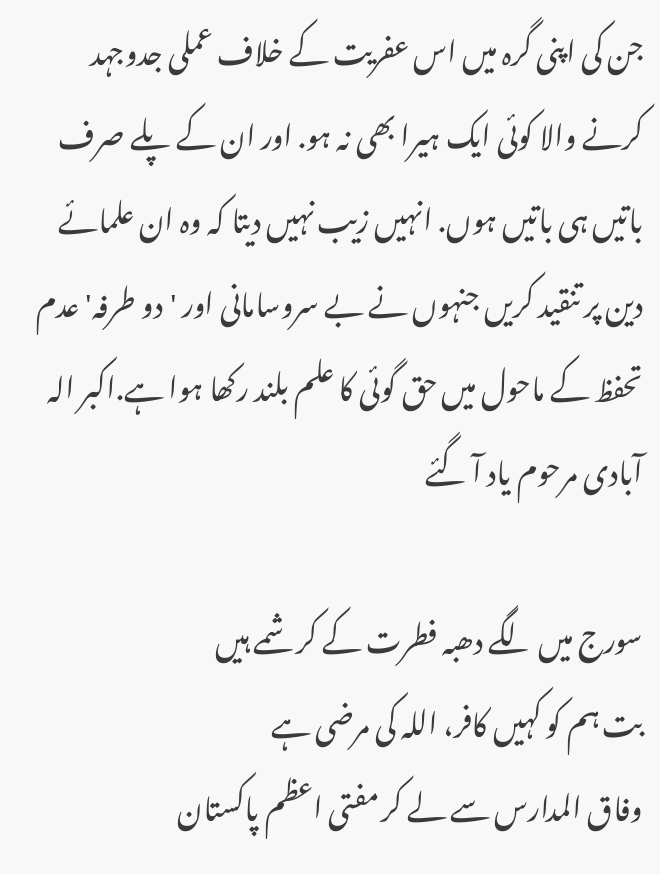جن کی اپنی گرہ میں اس عفریت کے خلاف عملی جدوجہد کرنے والا کوئی ایک ہیرا بھی نہ ہو. اور ان کے پلے صرف باتیں ہی باتیں ہوں. انہیں زیب نہیں دیتا کہ وہ ان علمائے دین پر تنقید کریں جنہوں نے بے سروسامانی اور 'دو طرفہ' عدم تحفظ کے ماحول میں حق گوئی کا علم بلند رکھا ہوا ہے.اکبر الہ آبادی مرحوم یاد آ گئے

سورج میں لگے دھبہ فطرت کے کرشمے ہیں
بت ہم کو کہیں کافر، اللہ کی مرضی ہے
وفاق المدارس سے لے کر مفتی اعظم پاکستان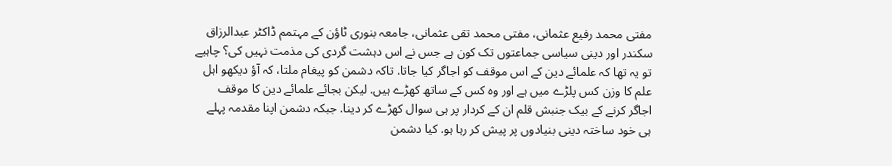مفتی محمد رفیع عثمانی، مفتی محمد تقی عثمانی، جامعہ بنوری ٹاؤن کے مہتمم ڈاکٹر عبدالرزاق سکندر اور دینی سیاسی جماعتوں تک کون ہے جس نے اس دہشت گردی کی مذمت نہیں کی؟ چاہیے تو یہ تھا کہ علمائے دین کے اس موقف کو اجاگر کیا جاتا. تاکہ دشمن کو پیغام ملتا، کہ آؤ دیکھو اہل علم کا وزن کس پلڑے میں ہے اور وہ کس کے ساتھ کھڑے ہیں. لیکن بجائے علمائے دین کا موقف اجاگر کرنے کے بیک جنبش قلم ان کے کردار پر ہی سوال کھڑے کر دینا. جبکہ دشمن اپنا مقدمہ پہلے ہی خود ساختہ دینی بنیادوں پر پیش کر رہا ہو. کیا دشمن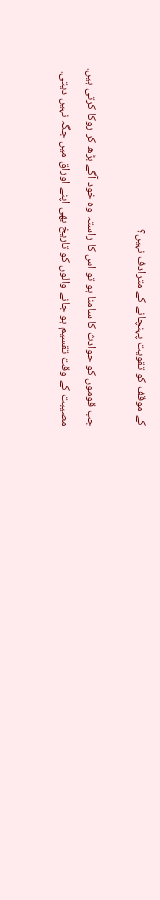کے موقف کو تقویت پہنچانے کے مترادف نہیں؟

جب قوموں کو حوادث کا سامنا ہو تو اس کا راستہ وہ خود آگے بڑھ کر روکا کرتی ہیں. مصیبت کے وقت تقسیم ہو جانے والوں کو تاریخ بھی اپنے اوراق میں جگہ نہیں دیتی.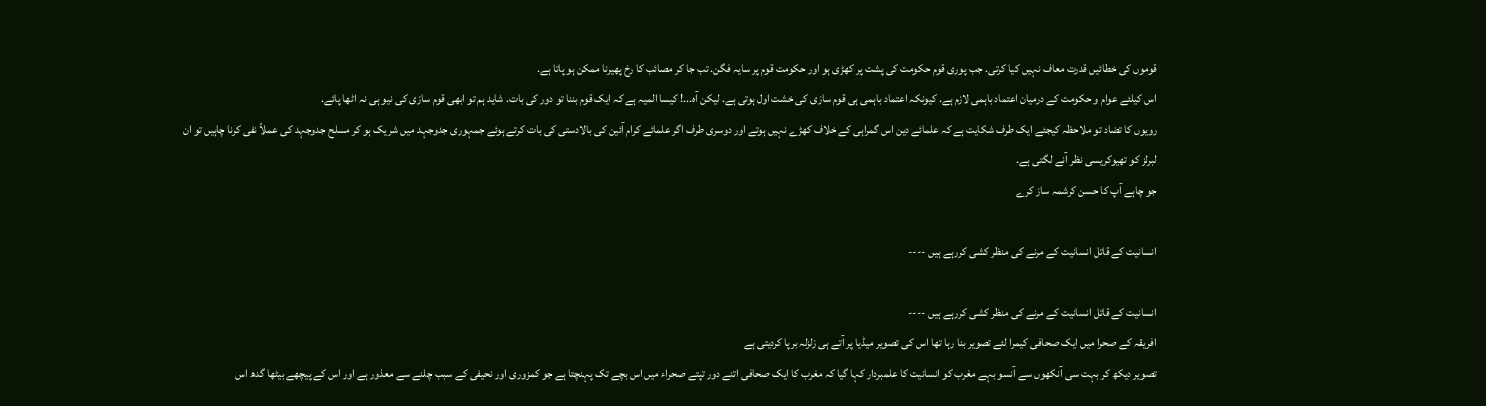قوموں کی خطائیں قدرت معاف نہیں کیا کرتی. جب پوری قوم حکومت کی پشت پر کھڑی ہو اور حکومت قوم پر سایہ فگن. تب جا کر مصائب کا رخ پھیرنا ممکن ہو پاتا ہے.
اس کیلئے عوام و حکومت کے درمیان اعتماد باہمی لازم ہے. کیونکہ اعتماد باہمی ہی قوم سازی کی خشت اول ہوتی ہے. لیکن آہ...! کیسا المیہ ہے کہ ایک قوم بننا تو دور کی بات. شاید ہم تو ابھی قوم سازی کی نیو ہی نہ اٹھا پائے.
رویوں کا تضاد تو ملاحظہ کیجئے ایک طرف شکایت ہے کہ علمائے دین اس گمراہی کے خلاف کھڑے نہیں ہوتے اور دوسری طرف اگر علمائے کرام آئین کی بالادستی کی بات کرتے ہوئے جمہوری جدوجہد میں شریک ہو کر مسلح جدوجہد کی عملاً نفی کرنا چاہیں تو ان لبرلز کو تھیوکریسی نظر آنے لگتی ہے.
جو چاہے آپ کا حسن کرشمہ ساز کرے

انسانیت کے قاتل انسانیت کے مرنے کی منظر کشی کررہے ہیں ----

انسانیت کے قاتل انسانیت کے مرنے کی منظر کشی کررہے ہیں ----
افریقہ کے صحرا میں ایک صحافی کیمرا لئے تصویر بنا رہا تھا اس کی تصویر میڈیا پر آتے ہی زلزلہ برپا کردیتی ہے
تصویر دیکھ کر بہت سی آنکھوں سے آنسو بہے مغرب کو انسانیت کا علمبردار کہا گیا کہ مغرب کا ایک صحافی اتنے دور تپتے صحراء میں اس بچے تک پہنچتا ہے جو کمزوری اور نحیفی کے سبب چلنے سے معذور ہے اور اس کے پیچھے بیٹھا گدھ اس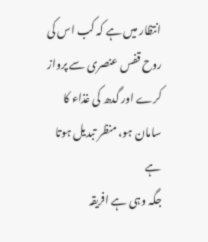انتظار میں ہے کہ کب اس کی روح قفس عنصری سے پرواز کرے اور گدھ کی غذاء کا سامان ہو، منظر تبدیل ہوتا ہے
جگہ وہی ہے افریقہ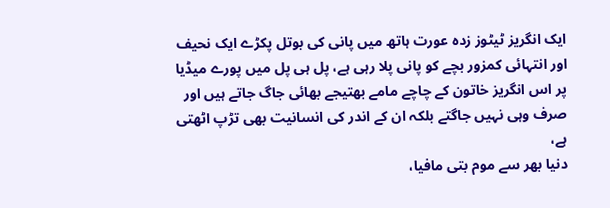ایک انگریز ٹیٹوز زدہ عورت ہاتھ میں پانی کی بوتل پکڑے ایک نحیف اور انتہائی کمزور بچے کو پانی پلا رہی ہے، پل ہی پل میں پورے میڈیا پر اس انگریز خاتون کے چاچے مامے بھتیجے بھائی جاگ جاتے ہیں اور صرف وہی نہیں جاگتے بلکہ ان کے اندر کی انسانیت بھی تڑپ اٹھتی ہے،
دنیا بھر سے موم بتی مافیا،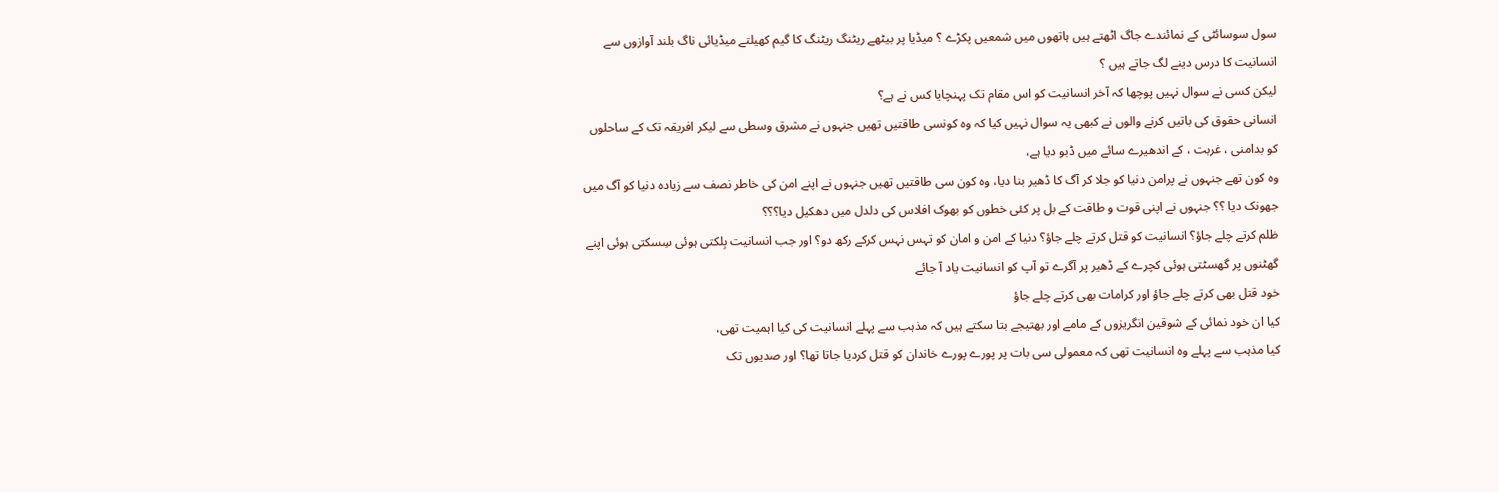سول سوسائٹی کے نمائندے جاگ اٹھتے ہیں ہاتھوں میں شمعیں پکڑے ؟ میڈیا پر بیٹھے ریٹنگ ریٹنگ کا گیم کھیلتے میڈیائی ناگ بلند آوازوں سے انسانیت کا درس دینے لگ جاتے ہیں ؟
لیکن کسی نے سوال نہیں پوچھا کہ آخر انسانیت کو اس مقام تک پہنچایا کس نے ہے؟
انسانی حقوق کی باتیں کرنے والوں نے کبھی یہ سوال نہیں کیا کہ وہ کونسی طاقتیں تھیں جنہوں نے مشرق وسطی سے لیکر افریقہ تک کے ساحلوں کو بدامنی ، غربت ، کے اندھیرے سائے میں ڈبو دیا ہے،
وہ کون تھے جنہوں نے پرامن دنیا کو جلا کر آگ کا ڈھیر بنا دیا، وہ کون سی طاقتیں تھیں جنہوں نے اپنے امن کی خاطر نصف سے زیادہ دنیا کو آگ میں جھونک دیا ؟؟ جنہوں نے اپنی قوت و طاقت کے بل پر کئی خطوں کو بھوک افلاس کی دلدل میں دھکیل دیا؟؟؟
ظلم کرتے چلے جاؤ؟ انسانیت کو قتل کرتے چلے جاؤ؟ دنیا کے امن و امان کو تہس نہس کرکے رکھ دو؟ اور جب انسانیت بِلکتی ہوئی سِسکتی ہوئی اپنے گھٹنوں پر گھسٹتی ہوئی کچرے کے ڈھیر پر آگرے تو آپ کو انسانیت یاد آ جائے
خود قتل بھی کرتے چلے جاؤ اور کرامات بھی کرتے چلے جاؤ
کیا ان خود نمائی کے شوقین انگریزوں کے مامے اور بھتیجے بتا سکتے ہیں کہ مذہب سے پہلے انسانیت کی کیا اہمیت تھی،
کیا مذہب سے پہلے وہ انسانیت تھی کہ معمولی سی بات پر پورے پورے خاندان کو قتل کردیا جاتا تھا؟ اور صدیوں تک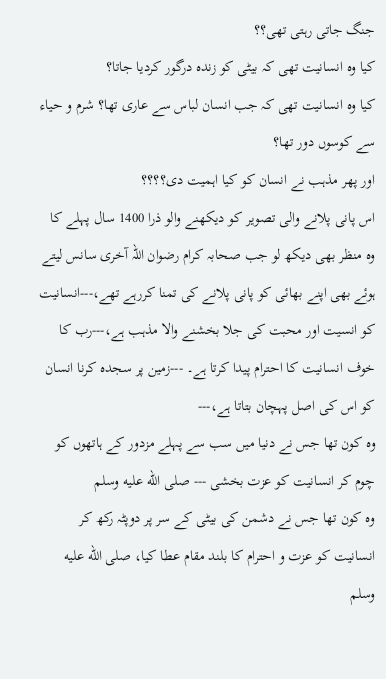جنگ جاتی رہتی تھی؟؟
کیا وہ انسانیت تھی کہ بیٹی کو زندہ درگور کردیا جاتا؟
کیا وہ انسانیت تھی کہ جب انسان لباس سے عاری تھا؟ شرم و حیاء سے کوسوں دور تھا؟
اور پھر مذہب نے انسان کو کیا اہمیت دی؟؟؟؟
اس پانی پلانے والی تصویر کو دیکھنے والو ذرا 1400 سال پہلے کا وہ منظر بھی دیکھ لو جب صحابہ کرام رضوان اللہ آخری سانس لیتے ہوئے بھی اپنے بھائی کو پانی پلانے کی تمنا کررہے تھے،---انسانیت کو انسیت اور محبت کی جلا بخشنے والا مذہب ہے،---رب کا خوف انسانیت کا احترام پیدا کرتا ہے۔ ---زمین پر سجدہ کرنا انسان کو اس کی اصل پہچان بتاتا ہے،---
وہ کون تھا جس نے دنیا میں سب سے پہلے مزدور کے ہاتھوں کو چوم کر انسانیت کو عزت بخشی --- صلى الله عليه وسلم
وہ کون تھا جس نے دشمن کی بیٹی کے سر پر دوپٹہ رکھ کر انسانیت کو عزت و احترام کا بلند مقام عطا کیا، صلى الله عليه وسلم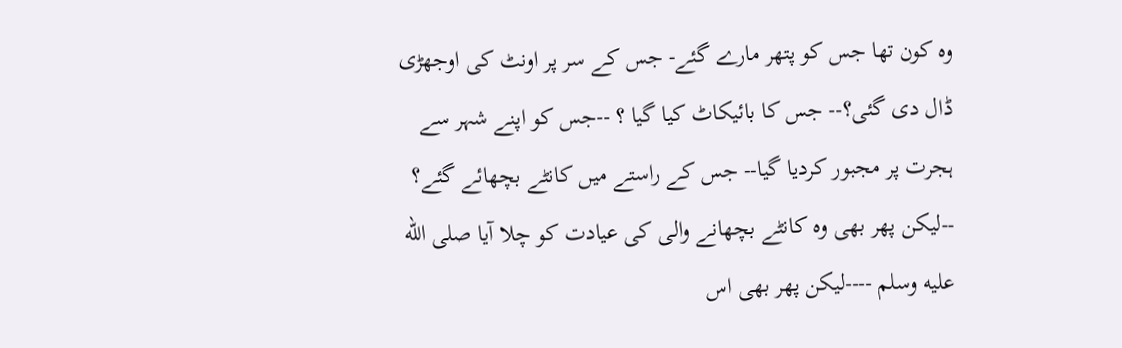وہ کون تھا جس کو پتھر مارے گئے- جس کے سر پر اونٹ کی اوجھڑی ڈال دی گئی؟-- جس کا بائیکاٹ کیا گیا ؟ --جس کو اپنے شہر سے ہجرت پر مجبور کردیا گیا-- جس کے راستے میں کانٹے بچھائے گئے؟ --لیکن پھر بھی وہ کانٹے بچھانے والی کی عیادت کو چلا آیا صلى الله عليه وسلم ----لیکن پھر بھی اس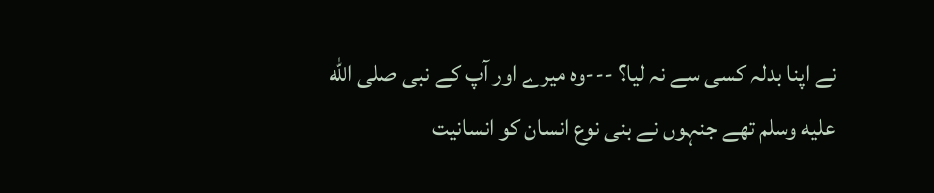نے اپنا بدلہ کسی سے نہ لیا؟ ---وہ میرے اور آپ کے نبی صلى الله عليه وسلم تھے جنہوں نے بنی نوع انسان کو انسانیت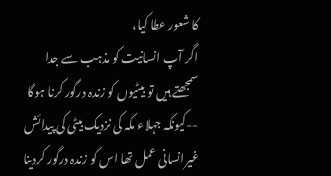کا شعور عطا کیا،
اگر آپ انسانیت کو مذہب سے جدا سمجھتے ہیں تو بیٹیوں کو زندہ درگور کرنا ہوگا --کیونکہ جہلاء مکہ کی نزدیک بیٹی کی پیدائش غیرانسانی عمل تھا اس کو زندہ درگور کردینا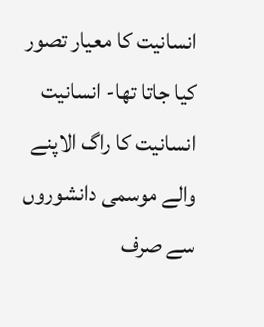انسانیت کا معیار تصور کیا جاتا تھا- انسانیت انسانیت کا راگ الاپنے والے موسمی دانشوروں سے صرف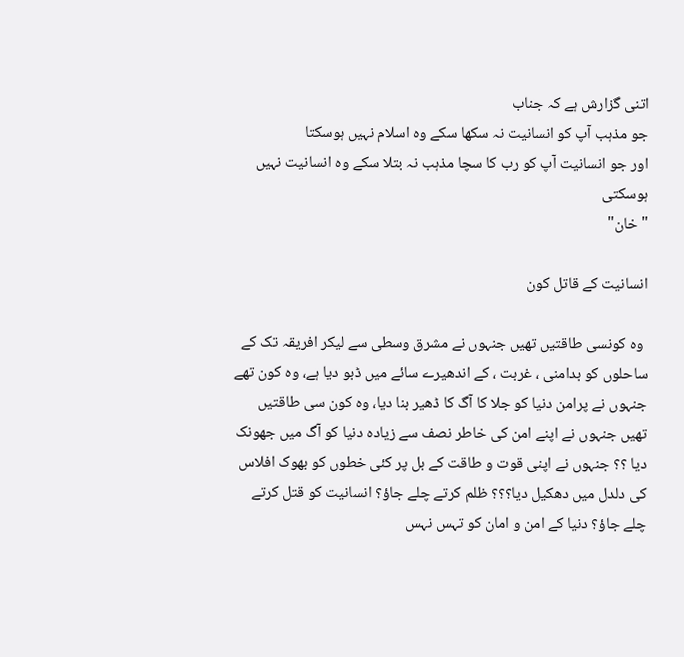اتنی گزارش ہے کہ جناب
جو مذہب آپ کو انسانیت نہ سکھا سکے وہ اسلام نہیں ہوسکتا
اور جو انسانیت آپ کو رب کا سچا مذہب نہ بتلا سکے وہ انسانیت نہیں ہوسکتی
"خان"

انسانیت کے قاتل کون

 وہ کونسی طاقتیں تھیں جنہوں نے مشرق وسطی سے لیکر افریقہ تک کے ساحلوں کو بدامنی ، غربت ، کے اندھیرے سائے میں ڈبو دیا ہے، وہ کون تھے جنہوں نے پرامن دنیا کو جلا کا آگ کا ڈھیر بنا دیا، وہ کون سی طاقتیں تھیں جنہوں نے اپنے امن کی خاطر نصف سے زیادہ دنیا کو آگ میں جھونک دیا ؟؟ جنہوں نے اپنی قوت و طاقت کے بل پر کئی خطوں کو بھوک افلاس کی دلدل میں دھکیل دیا؟؟؟ ظلم کرتے چلے جاؤ؟ انسانیت کو قتل کرتے چلے جاؤ؟ دنیا کے امن و امان کو تہس نہس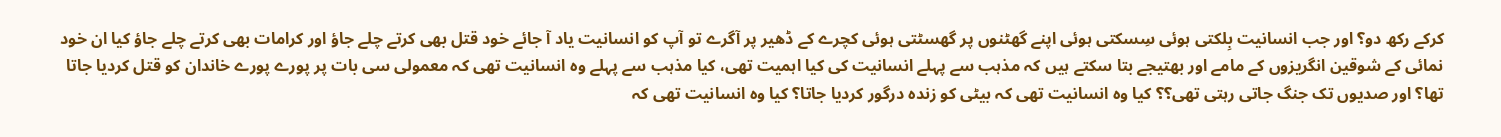کرکے رکھ دو؟ اور جب انسانیت بِلکتی ہوئی سِسکتی ہوئی اپنے گھٹنوں پر گھسٹتی ہوئی کچرے کے ڈھیر پر آگرے تو آپ کو انسانیت یاد آ جائے خود قتل بھی کرتے چلے جاؤ اور کرامات بھی کرتے چلے جاؤ کیا ان خود نمائی کے شوقین انگریزوں کے مامے اور بھتیجے بتا سکتے ہیں کہ مذہب سے پہلے انسانیت کی کیا اہمیت تھی، کیا مذہب سے پہلے وہ انسانیت تھی کہ معمولی سی بات پر پورے پورے خاندان کو قتل کردیا جاتا تھا؟ اور صدیوں تک جنگ جاتی رہتی تھی؟؟ کیا وہ انسانیت تھی کہ بیٹی کو زندہ درگور کردیا جاتا؟ کیا وہ انسانیت تھی کہ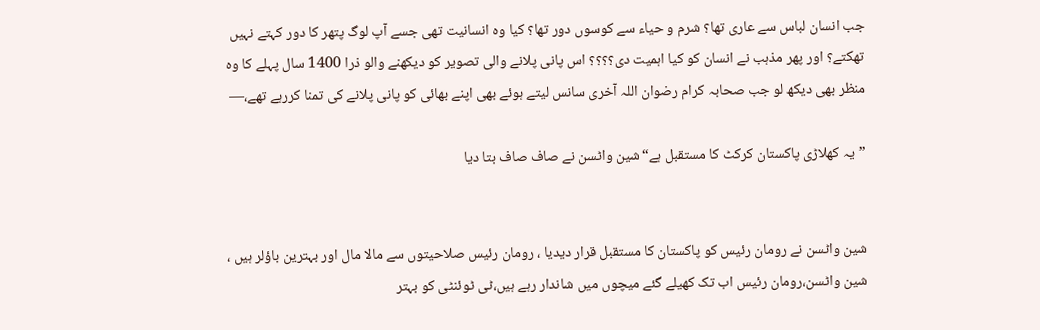جب انسان لباس سے عاری تھا؟ شرم و حیاء سے کوسوں دور تھا؟ کیا وہ انسانیت تھی جسے آپ لوگ پتھر کا دور کہتے نہیں تھکتے؟ اور پھر مذہب نے انسان کو کیا اہمیت دی؟؟؟؟ اس پانی پلانے والی تصویر کو دیکھنے والو ذرا 1400 سال پہلے کا وہ منظر بھی دیکھ لو جب صحابہ کرام رضوان اللہ آخری سانس لیتے ہوئے بھی اپنے بھائی کو پانی پلانے کی تمنا کررہے تھے،—

”یہ کھلاڑی پاکستان کرکٹ کا مستقبل ہے“شین واٹسن نے صاف صاف بتا دیا


شین واٹسن نے رومان رئیس کو پاکستان کا مستقبل قرار دیدیا ، رومان رئیس صلاحیتوں سے مالا مال اور بہترین باؤلر ہیں ، شین واٹسن،رومان رئیس اب تک کھیلے گئے میچوں میں شاندار رہے ہیں،ٹی ٹوئنٹی کو بہتر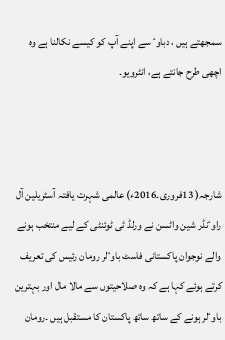سمجھتے ہیں ، دباوٴ سے اپنے آپ کو کیسے نکالنا ہے وہ اچھی طرح جانتے ہے، انٹرویو۔



شارجہ( 13فروری۔2016ء) عالمی شہرت یافتہ آسٹریلین آل راوٴنڈر شین واٹسن نے ورلڈ ٹی ٹوئنٹی کے لیے منتخب ہونے والے نوجوان پاکستانی فاسٹ باوٴلر رومان رئیس کی تعریف کرتے ہوئے کہا ہے کہ وہ صلاحیتوں سے مالا مال اور بہترین باوٴلر ہونے کے ساتھ ساتھ پاکستان کا مستقبل ہیں ۔رومان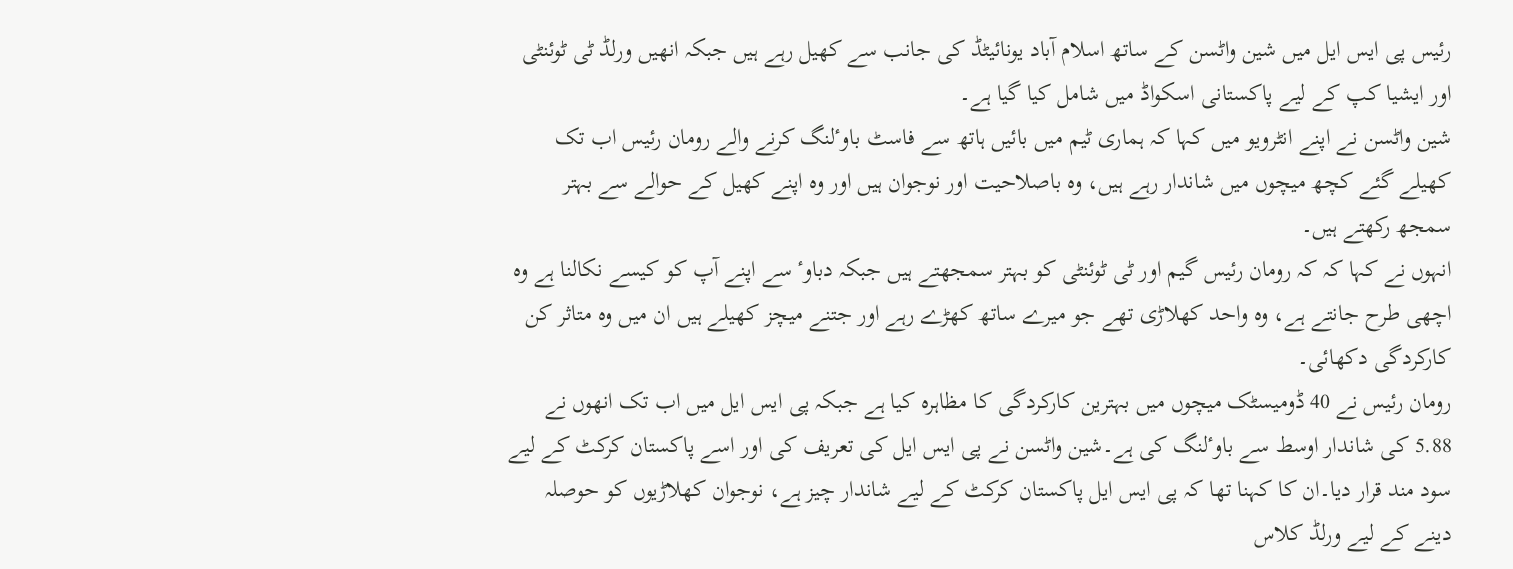رئیس پی ایس ایل میں شین واٹسن کے ساتھ اسلام آباد یونائیٹڈ کی جانب سے کھیل رہے ہیں جبکہ انھیں ورلڈ ٹی ٹوئنٹی اور ایشیا کپ کے لیے پاکستانی اسکواڈ میں شامل کیا گیا ہے۔
شین واٹسن نے اپنے انٹرویو میں کہا کہ ہماری ٹیم میں بائیں ہاتھ سے فاسٹ باوٴلنگ کرنے والے رومان رئیس اب تک کھیلے گئے کچھ میچوں میں شاندار رہے ہیں، وہ باصلاحیت اور نوجوان ہیں اور وہ اپنے کھیل کے حوالے سے بہتر سمجھ رکھتے ہیں۔
انہوں نے کہا کہ کہ رومان رئیس گیم اور ٹی ٹوئنٹی کو بہتر سمجھتے ہیں جبکہ دباوٴ سے اپنے آپ کو کیسے نکالنا ہے وہ اچھی طرح جانتے ہے، وہ واحد کھلاڑی تھے جو میرے ساتھ کھڑے رہے اور جتنے میچز کھیلے ہیں ان میں وہ متاثر کن کارکردگی دکھائی۔
رومان رئیس نے 40 ڈومیسٹک میچوں میں بہترین کارکردگی کا مظاہرہ کیا ہے جبکہ پی ایس ایل میں اب تک انھوں نے 5.88 کی شاندار اوسط سے باوٴلنگ کی ہے۔شین واٹسن نے پی ایس ایل کی تعریف کی اور اسے پاکستان کرکٹ کے لیے سود مند قرار دیا۔ان کا کہنا تھا کہ پی ایس ایل پاکستان کرکٹ کے لیے شاندار چیز ہے، نوجوان کھلاڑیوں کو حوصلہ دینے کے لیے ورلڈ کلاس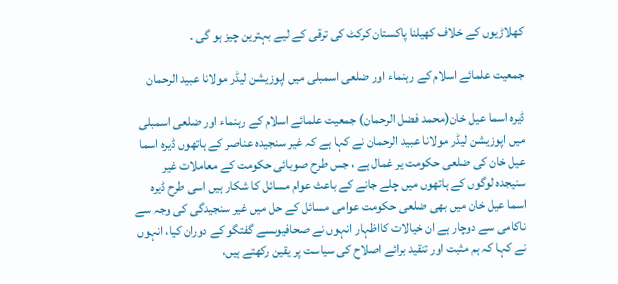کھلاڑیوں کے خلاف کھیلنا پاکستان کرکٹ کی ترقی کے لیے بہترین چیز ہو گی ۔

جمعیت علمائے اسلام کے رہنماء اور ضلعی اسمبلی میں اپوزیشن لیڈر مولانا عبید الرحمان

ڈیرہ اسما عیل خان(محمد فضل الرحمان) جمعیت علمائے اسلام کے رہنماء اور ضلعی اسمبلی میں اپوزیشن لیڈر مولانا عبید الرحمان نے کہا ہے کہ غیر سنجیدہ عناصر کے ہاتھوں ڈیرہ اسما عیل خان کی ضلعی حکومت یر غمال ہے ، جس طرح صوبائی حکومت کے معاملات غیر سنیجدہ لوگوں کے ہاتھوں میں چلے جانے کے باعث عوام مسائل کا شکار ہیں اسی طرح ڈیرہ اسما عیل خان میں بھی ضلعی حکومت عوامی مسائل کے حل میں غیر سنجیدگی کی وجہ سے ناکامی سے دوچار ہے ان خیالات کااظہار انہوں نے صحافیوںسے گفتگو کے دوران کیا، انہوں نے کہا کہ ہم مثبت اور تنقید برائے اصلاح کی سیاست پر یقین رکھتے ہیں،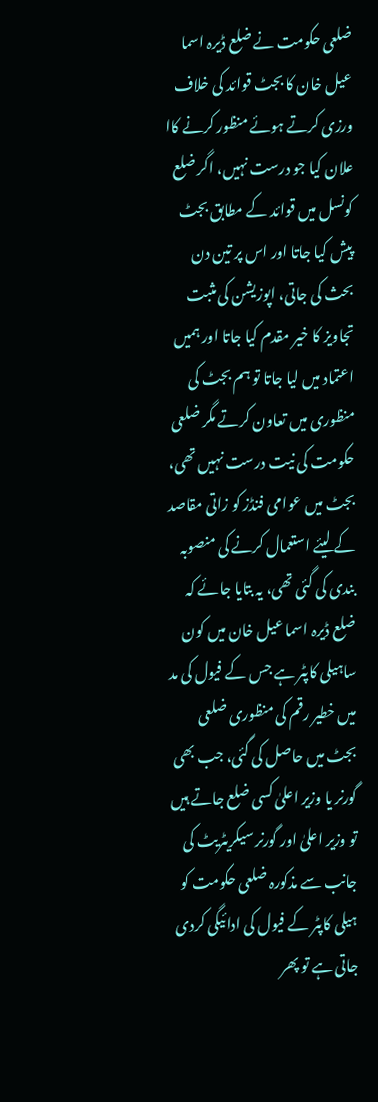ضلعی حکومت نے ضلع ڈیرہ اسما عیل خان کا بجٹ قوائد کی خلاف ورزی کرتے ہوئے منظور کرنے کاا علان کیا جو درست نہیں، اگر ضلع کونسل میں قوائد کے مطابق بجٹ پیش کیا جاتا اور اس پر تین دن بحث کی جاتی، اپوزیشن کی مثبت تجاویز کا خیر مقدم کیا جاتا اور ہمیں اعتماد میں لیا جاتا تو ہم بجٹ کی منظوری میں تعاون کرتے مگر ضلعی حکومت کی نیت درست نہیں تھی، بجٹ میں عوامی فنڈز کو زاتی مقاصد کے لیئے استعمال کرنے کی منصوبہ بندی کی گئی تھی، یہ بتایا جائے کہ ضلع ڈیرہ اسما عیل خان میں کون ساہیلی کاپٹر ہے جس کے فیول کی مد میں خطیر رقم کی منظوری ضلعی بجٹ میں حاصل کی گئی، جب بھی گورنر یا وزیر اعلیٰ کسی ضلع جاتے ہیں تو وزیر اعلیٰ اور گورنر سیکریٹریٹ کی جانب سے مذکورہ ضلعی حکومت کو ہیلی کاپٹر کے فیول کی ادائیگی کردی جاتی ہے تو پھر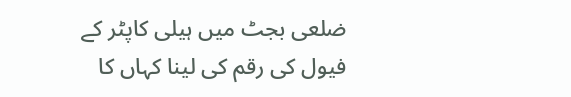ضلعی بجٹ میں ہیلی کاپٹر کے فیول کی رقم کی لینا کہاں کا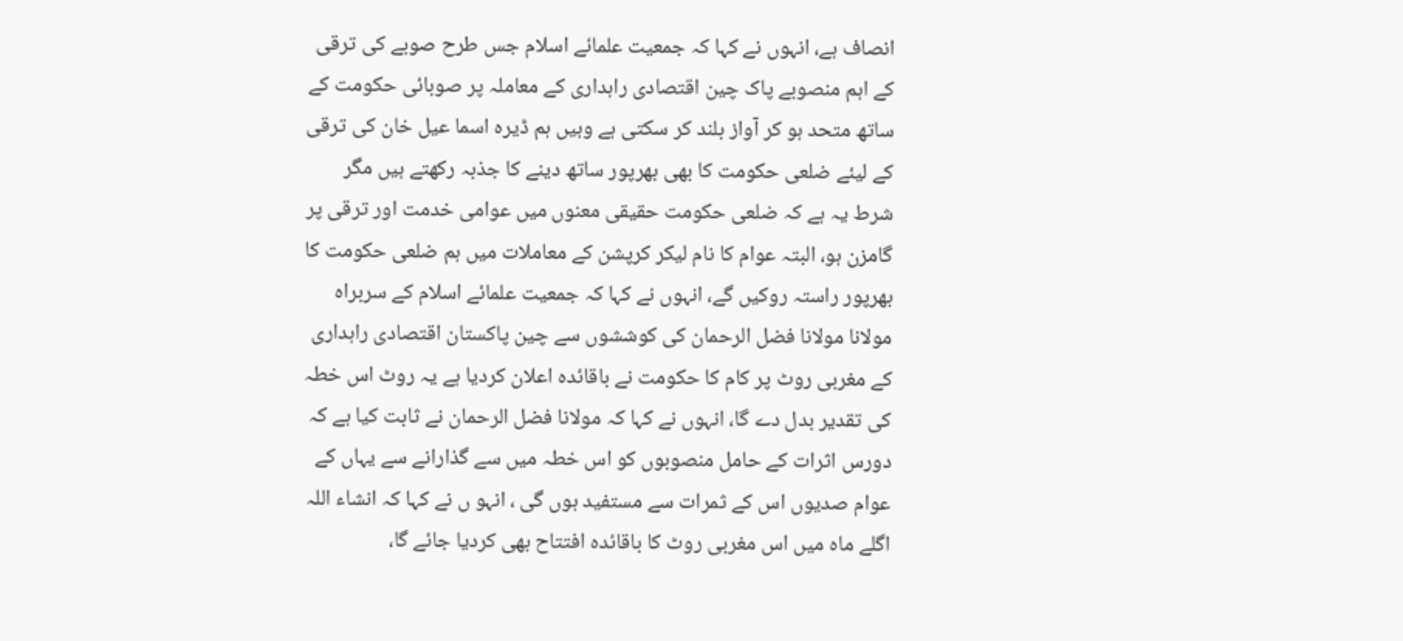انصاف ہے، انہوں نے کہا کہ جمعیت علمائے اسلام جس طرح صوبے کی ترقی کے اہم منصوبے پاک چین اقتصادی راہداری کے معاملہ پر صوبائی حکومت کے ساتھ متحد ہو کر آواز بلند کر سکتی ہے وہیں ہم ڈیرہ اسما عیل خان کی ترقی کے لیئے ضلعی حکومت کا بھی بھرپور ساتھ دینے کا جذبہ رکھتے ہیں مگر شرط یہ ہے کہ ضلعی حکومت حقیقی معنوں میں عوامی خدمت اور ترقی پر گامزن ہو، البتہ عوام کا نام لیکر کرپشن کے معاملات میں ہم ضلعی حکومت کا بھرپور راستہ روکیں گے، انہوں نے کہا کہ جمعیت علمائے اسلام کے سربراہ مولانا مولانا فضل الرحمان کی کوششوں سے چین پاکستان اقتصادی راہداری کے مغربی روٹ پر کام کا حکومت نے باقائدہ اعلان کردیا ہے یہ روٹ اس خطہ کی تقدیر بدل دے گا، انہوں نے کہا کہ مولانا فضل الرحمان نے ثابت کیا ہے کہ دورس اثرات کے حامل منصوبوں کو اس خطہ میں سے گذارانے سے یہاں کے عوام صدیوں اس کے ثمرات سے مستفید ہوں گی ، انہو ں نے کہا کہ انشاء اللہ اگلے ماہ میں اس مغربی روٹ کا باقائدہ افتتاح بھی کردیا جائے گا،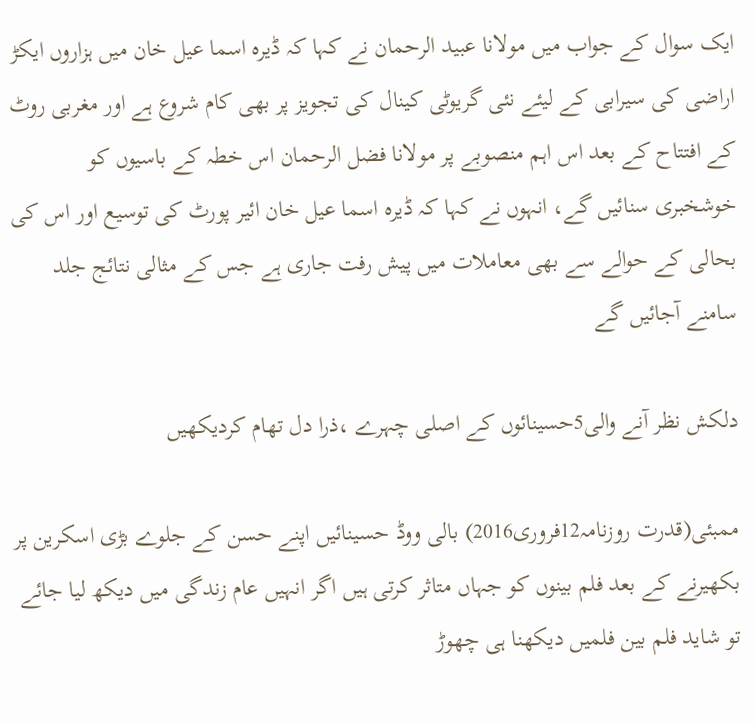ایک سوال کے جواب میں مولانا عبید الرحمان نے کہا کہ ڈیرہ اسما عیل خان میں ہزاروں ایکڑ اراضی کی سیرابی کے لیئے نئی گریوٹی کینال کی تجویز پر بھی کام شروع ہے اور مغربی روٹ کے افتتاح کے بعد اس اہم منصوبے پر مولانا فضل الرحمان اس خطہ کے باسیوں کو خوشخبری سنائیں گے، انہوں نے کہا کہ ڈیرہ اسما عیل خان ائیر پورٹ کی توسیع اور اس کی بحالی کے حوالے سے بھی معاملات میں پیش رفت جاری ہے جس کے مثالی نتائج جلد سامنے آجائیں گے

دلکش نظر آنے والی5حسینائوں کے اصلی چہرے ،ذرا دل تھام کردیکھیں

ممبئی(قدرت روزنامہ12فروری2016) بالی ووڈ حسینائیں اپنے حسن کے جلوے بڑی اسکرین پر بکھیرنے کے بعد فلم بینوں کو جہاں متاثر کرتی ہیں اگر انہیں عام زندگی میں دیکھ لیا جائے تو شاید فلم بین فلمیں دیکھنا ہی چھوڑ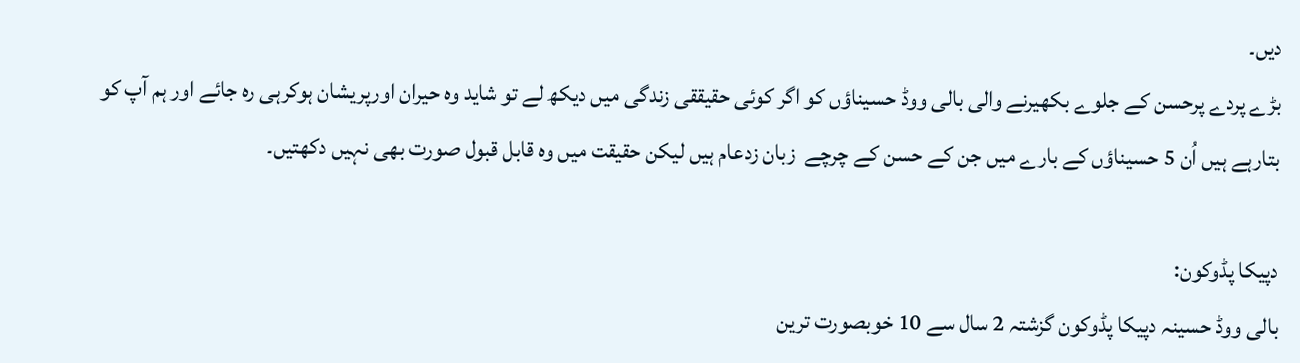دیں۔
بڑے پردے پرحسن کے جلوے بکھیرنے والی بالی ووڈ حسیناؤں کو اگر کوئی حقیققی زندگی میں دیکھ لے تو شاید وہ حیران اورپریشان ہوکرہی رہ جائے اور ہم آپ کو بتارہے ہیں اُن 5 حسیناؤں کے بارے میں جن کے حسن کے چرچے  زبان زدعام ہیں لیکن حقیقت میں وہ قابل قبول صورت بھی نہیں دکھتیں۔

دپیکا پڈوکون:
بالی ووڈ حسینہ دپیکا پڈوکون گزشتہ 2 سال سے 10 خوبصورت ترین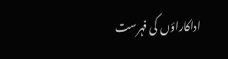اداکاراؤں کی فہرست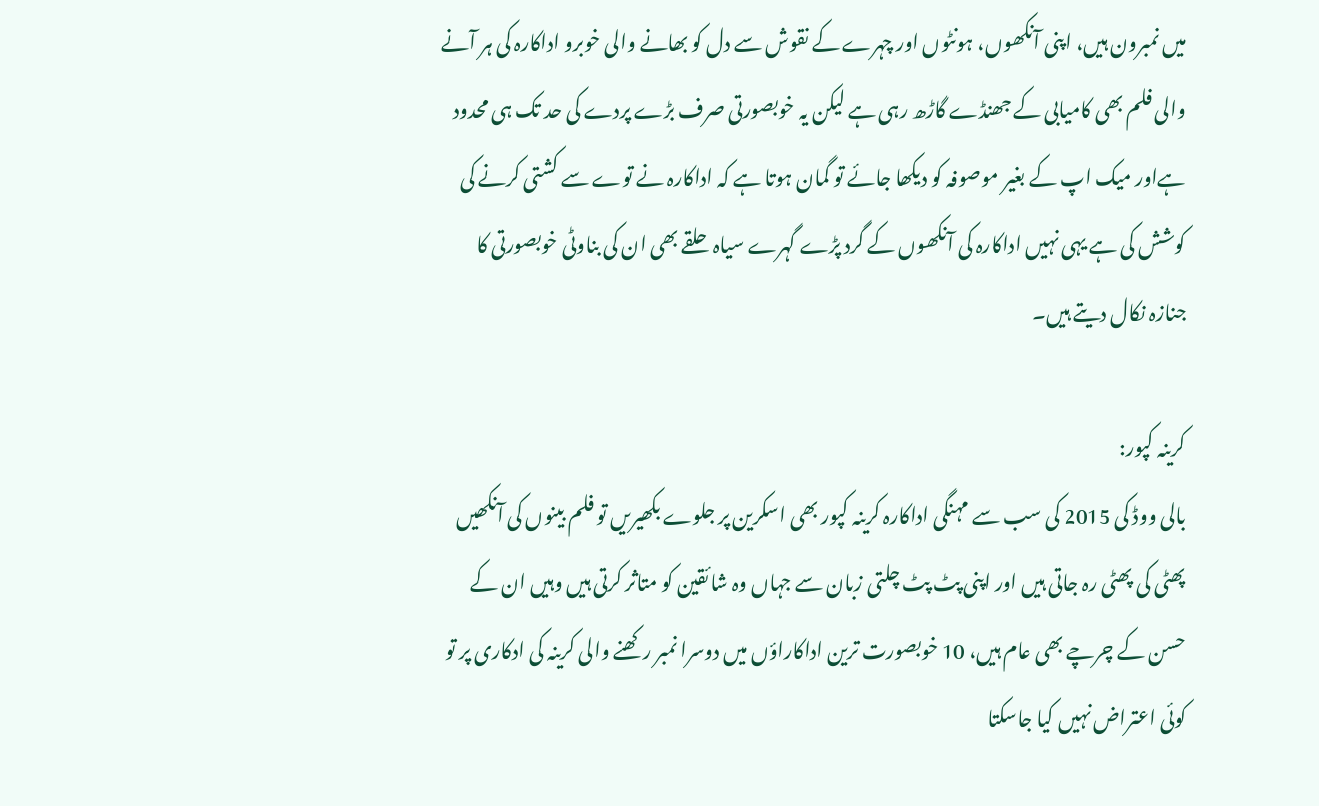میں نمبرون ہیں، اپنی آنکھوں، ہونٹوں اور چہرے کے نقوش سے دل کو بھانے والی خوبرو اداکارہ کی ہر آنے والی فلم بھی کامیابی کے جھنڈے گاڑھ رہی ہے لیکن یہ خوبصورتی صرف بڑے پردے کی حد تک ہی محدود ہےاور میک اپ کے بغیر موصوفہ کو دیکھا جائے تو گمان ہوتا ہے کہ اداکارہ نے توے سے کشتی کرنے کی کوشش کی ہے یہی نہیں اداکارہ کی آنکھوں کے گرد پڑے گہرے سیاہ  حلقے بھی ان کی بناوٹی خوبصورتی کا جنازہ نکال دیتے ہیں۔

کرینہ کپور:
بالی ووڈ کی 2015 کی سب سے مہنگی اداکارہ کرینہ کپور بھی اسکرین پر جلوے بکھیریں تو فلم بینوں کی آنکھیں پھٹی کی پھٹی رہ جاتی ہیں اور اپنی پٹ پٹ چلتی زبان سے جہاں وہ شائقین کو متاثر کرتی ہیں وہیں ان کے حسن کے چرچے بھی عام ہیں، 10 خوبصورت ترین اداکاراؤں میں دوسرا نمبر رکھنے والی کرینہ کی ادکاری پر تو کوئی اعتراض نہیں کیا جاسکتا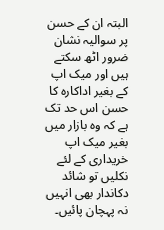البتہ ان کے حسن پر سوالیہ نشان ضرور اٹھ سکتے ہیں اور میک اپ کے بغیر اداکارہ کا حسن اس حد تک ہے کہ وہ بازار میں بغیر میک اپ خریداری کے لئے نکلیں تو شائد دکاندار بھی انہیں نہ پہچان پائیں۔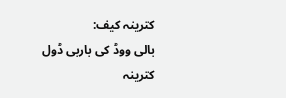کترینہ کیف:
بالی ووڈ کی باربی ڈول کترینہ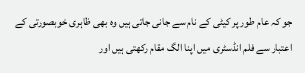جو کہ عام طور پر کیٹی کے نام سے جانی جاتی ہیں وہ بھی ظاہری خوبصورتی کے اعتبار سے فلم انڈسٹری میں اپنا الگ مقام رکھتی ہیں اور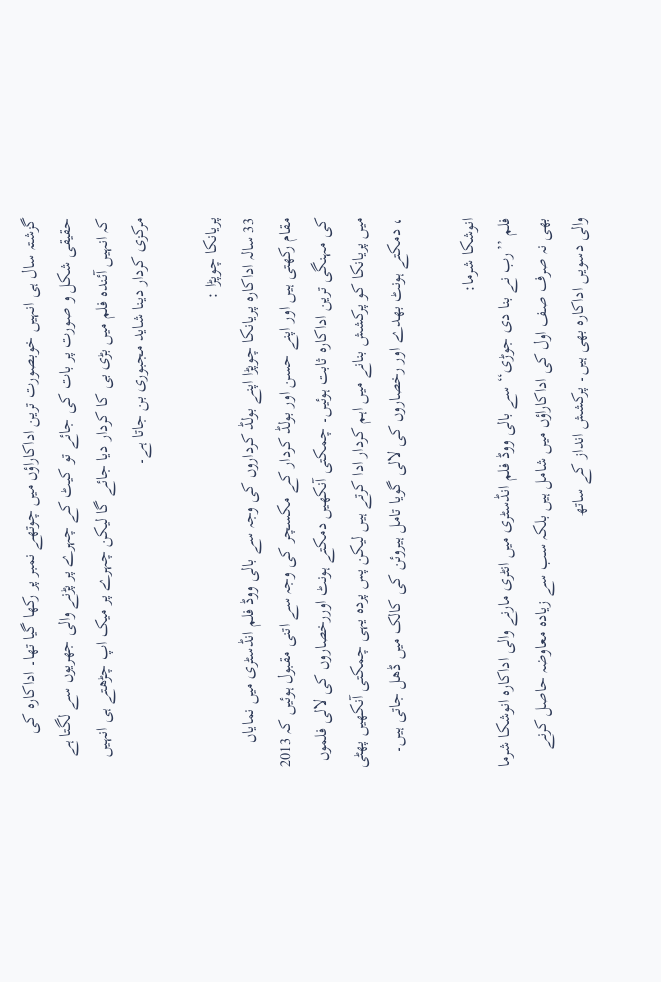گزشتہ سال ہی انہیں خوبصورت ترین اداکاراؤں میں چوتھے نمبر پر رکھا گیا تھا۔ اداکارہ کی حقیقی شکل و صورت پر بات کی جائے تو کیٹ کے چہرے پر پڑنے والی جھریوں سے لگتا ہے کہ انہیں آئندہ فلم میں بڑی بی کا کردار دیا جائے گا لیکن چہرے پر میک اپ چڑھتے ہی انہیں مرکزی کردار دینا شاید مجبوری بن جاتا ہے۔

پریانکا چوپڑا :
33 سالہ اداکارہ پریانکا چوپڑا اپنے بولڈ کرداروں کی وجہ سے بالی ووڈ فلم انڈسٹری میں نمایاں مقام رکھتی ہیں اور اپنے حسن اور بولڈ کردار کے مکسچر کی وجہ سے اتنی مقبول ہوئیں کہ 2013 کی مہنگی ترین اداکارہ ثابت ہوئیں۔ چمکتی آنکھیں دمکتے ہونٹ اوررخصاروں کی لالی فلموں میں پریانکا کو پرکشش بنانے میں اہم کردار ادا کرتے ہیں لیکن پس پردہ یہی چمکتی آنکھیں پھٹی ، دمکتے ہونٹ بھدے اور رخصاروں کی لالی گویا تامل ہیروئن کی کالک میں ڈھل جاتی ہیں۔

انوشکا شرما:
فلم ’’رب نے بنا دی جوڑی‘‘ سے بالی ووڈ فلم انڈسٹری میں انٹری مارنے والی اداکارہ انوشکا شرما بھی نہ صرف صف اول کی اداکاراؤں میں شامل ہیں بلکہ سب سے زیادہ معاوضہ حاصل کرنے والی دسویں اداکارہ بھی ہیں۔ پرکشش انداز کے ساتھ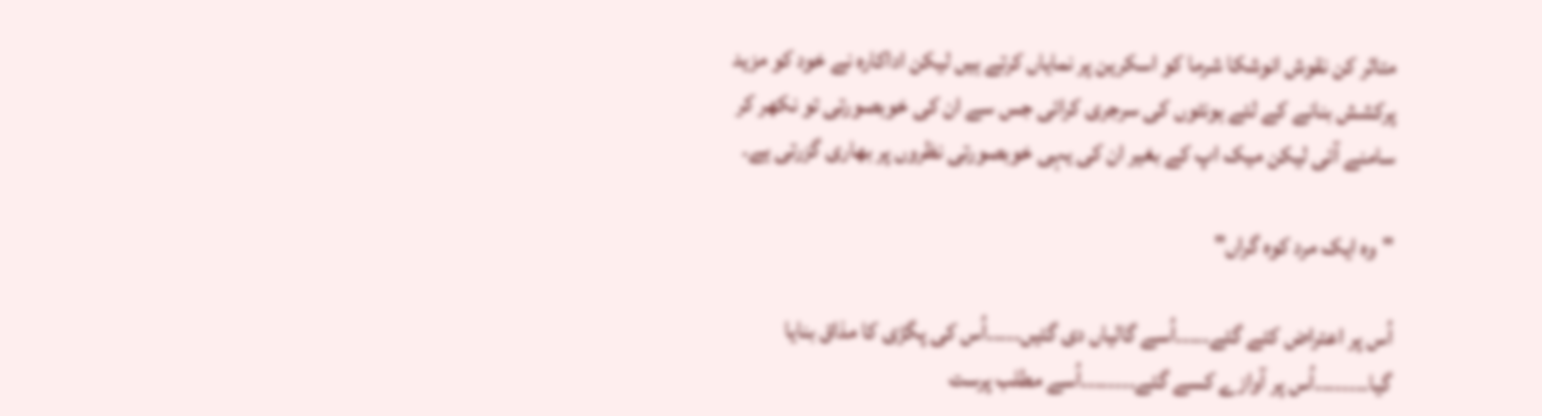متاثر کن نقوش انوشکا شرما کو اسکرین پر نمایاں کرتے ہیں لیکن اداکارہ نے خود کو مزید پرکشش بنانے کے لئے ہونٹوں کی سرجری کرائی جس سے ان کی خوبصورتی تو نکھر کر سامنے آئی لیکن میک اپ کے بغیر ان کی یہی خوبصورتی نظروں پر بھاری گزرتی ہے۔

"وہ ایک مرد کوہ گراں"

اُس پر اعتراض کئے گئے۔۔۔۔۔اُسے گالیاں دی گئیں۔۔۔۔۔اُس کی پگڑی کا مذاق بنایا گیا۔۔۔۔۔۔۔۔اُس پر آوازے کسے گئے۔۔۔۔۔۔۔۔اُسے مطلب پرست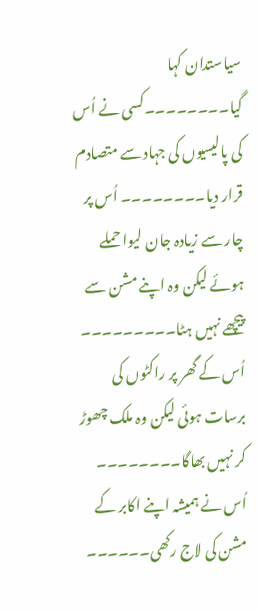سیاستدان کہا گیا۔۔۔۔۔۔۔۔کسی نے اُس کی پالیسیوں کی جہاد سے متصادم قرار دیا۔۔۔۔۔۔۔۔ اُس پر چار سے زیادہ جان لیوا حملے ہوئے لیکن وہ اپنے مشن سے پیچھے نہیں ہٹا۔۔۔۔۔۔۔۔۔ اُس کے گھر پر راکٹوں کی برسات ہوئی لیکن وہ ملک چھوڑ کر نہیں بھاگا۔۔۔۔۔۔۔۔ اُس نے ہمیشہ اپنے اکابر کے مشن کی لاج رکھی۔۔۔۔۔۔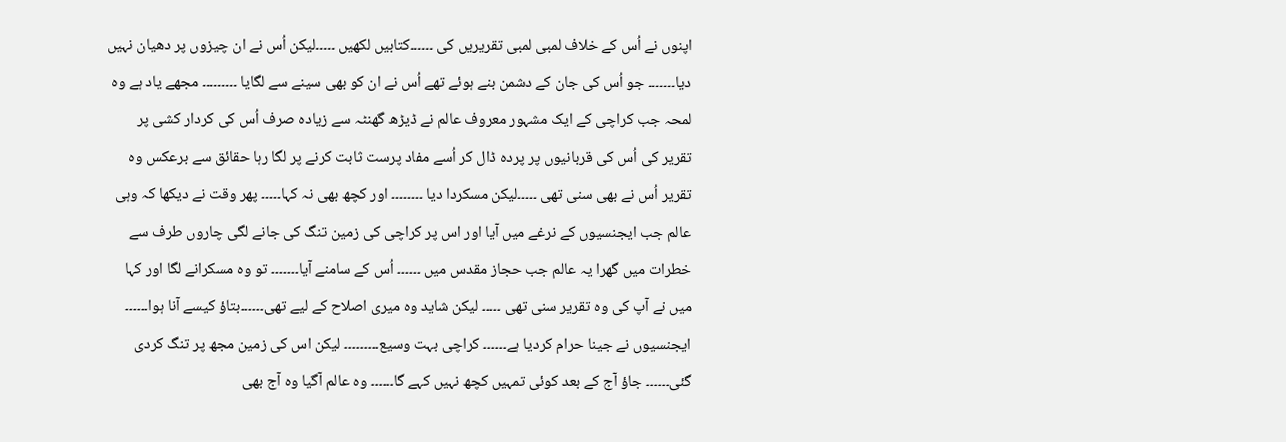اپنوں نے اُس کے خلاف لمبی لمبی تقریریں کی ۔۔۔۔۔۔کتابیں لکھیں ۔۔۔۔۔لیکن اُس نے ان چیزوں پر دھیان نہیں دیا۔۔۔۔۔۔۔ جو اُس کی جان کے دشمن بنے ہوئے تھے اُس نے ان کو بھی سینے سے لگایا ۔۔۔۔۔۔۔۔۔ مجھے یاد ہے وہ لمحہ جب کراچی کے ایک مشہور معروف عالم نے ڈیڑھ گھنٹہ سے زیادہ صرف اُس کی کردار کشی پر تقریر کی اُس کی قربانیوں پر پردہ ڈال کر اُسے مفاد پرست ثابت کرنے پر لگا رہا حقائق سے برعکس وہ تقریر اُس نے بھی سنی تھی ۔۔۔۔۔لیکن مسکردا دیا ۔۔۔۔۔۔۔۔ اور کچھ بھی نہ کہا۔۔۔۔۔ پھر وقت نے دیکھا کہ وہی عالم جب ایجنسیوں کے نرغے میں آیا اور اس پر کراچی کی زمین تنگ کی جانے لگی چاروں طرف سے خطرات میں گھرا یہ عالم جب حجاز مقدس میں ۔۔۔۔۔۔ اُس کے سامنے آیا۔۔۔۔۔۔۔ تو وہ مسکرانے لگا اور کہا میں نے آپ کی وہ تقریر سنی تھی ۔۔۔۔۔ لیکن شاید وہ میری اصلاح کے لیے تھی۔۔۔۔۔۔بتاؤ کیسے آنا ہوا۔۔۔۔۔۔ ایجنسیوں نے جینا حرام کردیا ہے۔۔۔۔۔۔ کراچی بہت وسیع۔۔۔۔۔۔۔۔۔ لیکن اس کی زمین مجھ پر تنگ کردی گئی۔۔۔۔۔۔ جاؤ آج کے بعد کوئی تمہیں کچھ نہیں کہے گا۔۔۔۔۔۔ وہ عالم آگیا وہ آج بھی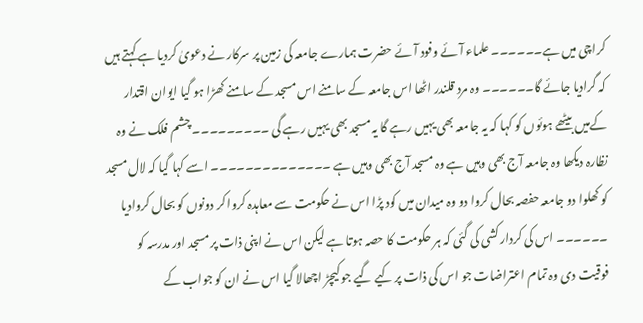کراچی میں ہے۔۔۔۔۔۔ علماء آئے وفود آئے حضرت ہمارے جامعہ کی زمین پر سرکار نے دعویٰ کردیا ہے کہتے ہیں کہ گرادیا جائے گا۔۔۔۔۔۔ وہ مرد قلندر اٹھا اس جامعہ کے سامنے اس مسجد کے سامنے کھڑا ہو گیا ایوان اقتدار کےمیں بیٹھے ہوئوں کو کہا کہ یہ جامعہ بھی یہیں رہے گا یہ مسجد بھی یہیں رہے گی ۔۔۔۔۔۔۔۔۔ چشم فلک نے وہ نظارہ دیکھا وہ جامعہ آج بھی وہیں ہے وہ مسجد آج بھی وہیں ہے ۔۔۔۔۔۔۔۔۔۔۔۔۔۔ اسے کہا گیا کہ لال مسجد کو کھلوا دو جامعہ حفصہ بحال کروا دو وہ میدان میں کود پڑا اس نے حکومت سے معاہدہ کروا کر دونوں کو بحال کروادیا ۔۔۔۔۔۔ اس کی کردار کشی کی گئی کہ ہر حکومت کا حصہ ہوتا ہے لیکن اس نے اپنی ذات پر مسجد اور مدرسہ کو فوقیت دی وہ تمام اعتراضات جو اس کی ذات پر کیے گیے جو کیچڑ اچھالا گیا اس نے ان کو جواب کے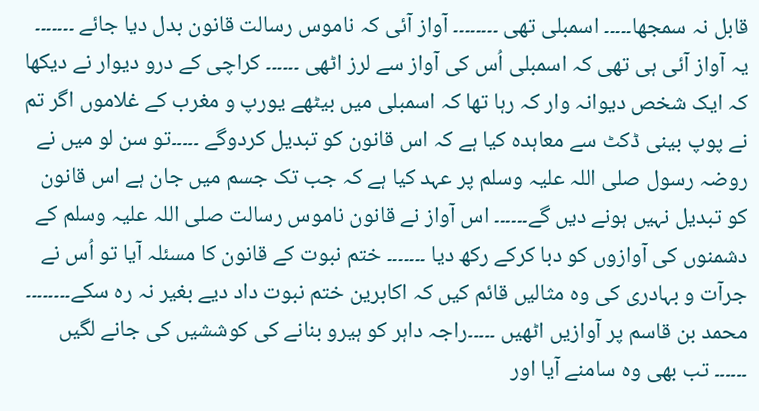قابل نہ سمجھا۔۔۔۔۔ اسمبلی تھی ۔۔۔۔۔۔۔۔ آواز آئی کہ ناموس رسالت قانون بدل دیا جائے ۔۔۔۔۔۔۔ یہ آواز آئی ہی تھی کہ اسمبلی اُس کی آواز سے لرز اٹھی ۔۔۔۔۔۔ کراچی کے درو دیوار نے دیکھا کہ ایک شخص دیوانہ وار کہ رہا تھا کہ اسمبلی میں بیٹھے یورپ و مغرب کے غلاموں اگر تم نے پوپ بینی ڈکٹ سے معاہدہ کیا ہے کہ اس قانون کو تبدیل کردوگے ۔۔۔۔۔تو سن لو میں نے روضہ رسول صلی اللہ علیہ وسلم پر عہد کیا ہے کہ جب تک جسم میں جان ہے اس قانون کو تبدیل نہیں ہونے دیں گے۔۔۔۔۔۔ اس آواز نے قانون ناموس رسالت صلی اللہ علیہ وسلم کے دشمنوں کی آوازوں کو دبا کرکے رکھ دیا ۔۔۔۔۔۔۔ ختم نبوت کے قانون کا مسئلہ آیا تو اُس نے جرآت و بہادری کی وہ مثالیں قائم کیں کہ اکابرین ختم نبوت داد دیے بغیر نہ رہ سکے۔۔۔۔۔۔۔۔ محمد بن قاسم پر آوازیں اٹھیں ۔۔۔۔۔راجہ داہر کو ہیرو بنانے کی کوششیں کی جانے لگیں ۔۔۔۔۔۔ تب بھی وہ سامنے آیا اور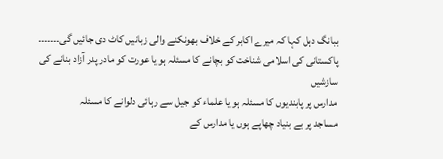ببانگ دہل کہا کہ میرے اکابر کے خلاف بھونکنے والی زبانیں کاٹ دی جائیں گی۔۔۔۔۔۔۔ پاکستانی کی اسلامی شناخت کو بچانے کا مسئلہ ہو یا عورت کو مادر پدر آزاد بنانے کی سازشیں
مدارس پر پابندیوں کا مسئلہ ہو یا علماء کو جیل سے رہائی دلوانے کا مسئلہ
مساجد پر بے بنیاد چھاپے ہوں یا مدارس کے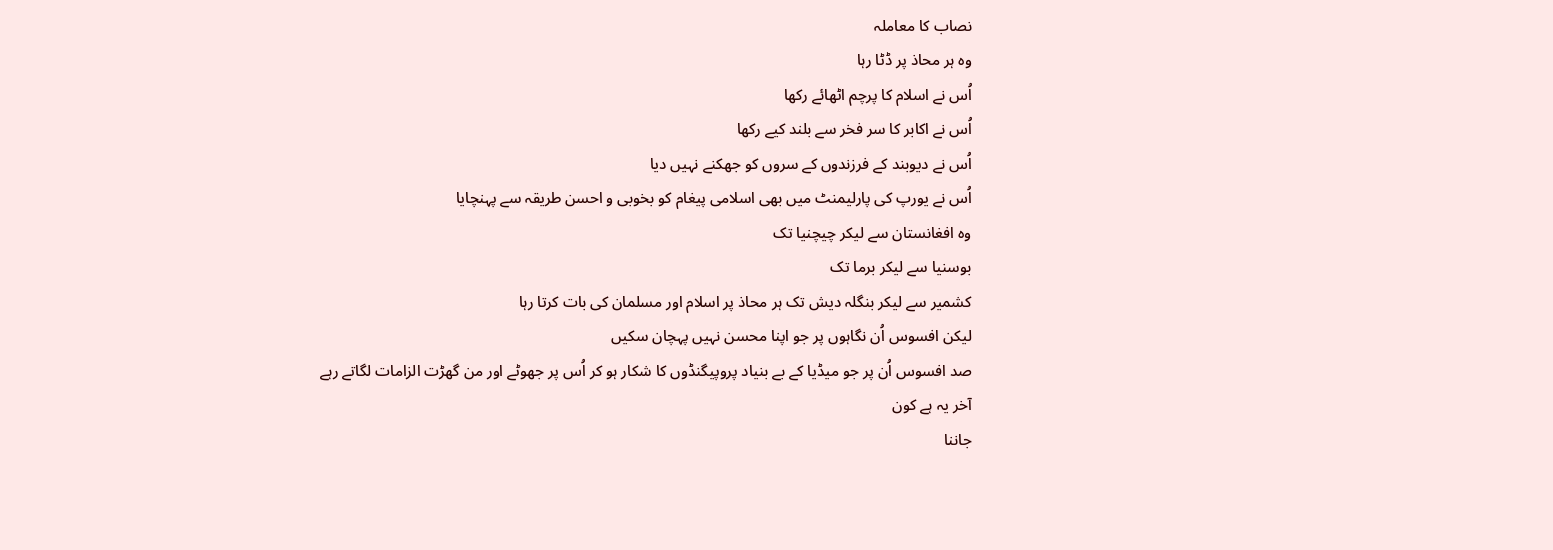نصاب کا معاملہ
وہ ہر محاذ پر ڈٹا رہا
اُس نے اسلام کا پرچم اٹھائے رکھا
اُس نے اکابر کا سر فخر سے بلند کیے رکھا
اُس نے دیوبند کے فرزندوں کے سروں کو جھکنے نہیں دیا
اُس نے یورپ کی پارلیمنٹ میں بھی اسلامی پیغام کو بخوبی و احسن طریقہ سے پہنچایا
وہ افغانستان سے لیکر چیچنیا تک
بوسنیا سے لیکر برما تک
کشمیر سے لیکر بنگلہ دیش تک ہر محاذ پر اسلام اور مسلمان کی بات کرتا رہا
لیکن افسوس اُن نگاہوں پر جو اپنا محسن نہیں پہچان سکیں
صد افسوس اُن پر جو میڈیا کے بے بنیاد پروپیگنڈوں کا شکار ہو کر اُس پر جھوٹے اور من گھڑت الزامات لگاتے رہے
آخر یہ ہے کون
جاننا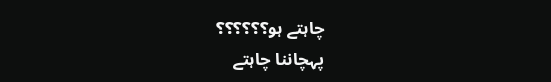چاہتے ہو؟؟؟؟؟؟
پہچاننا چاہتے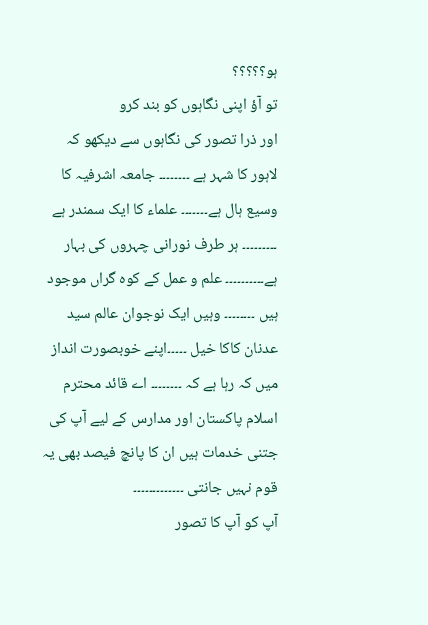ہو؟؟؟؟؟
تو آؤ اپنی نگاہوں کو بند کرو
اور ذرا تصور کی نگاہوں سے دیکھو کہ
لاہور کا شہر ہے ۔۔۔۔۔۔۔۔ جامعہ اشرفیہ کا وسیع ہال ہے۔۔۔۔۔۔۔ علماء کا ایک سمندر ہے ۔۔۔۔۔۔۔۔۔ ہر طرف نورانی چہروں کی بہار ہے۔۔۔۔۔۔۔۔۔۔ علم و عمل کے کوہ گراں موجود ہیں ۔۔۔۔۔۔۔۔ وہیں ایک نوجوان عالم سید عدنان کاکا خیل ۔۔۔۔۔اپنے خوبصورت انداز میں کہ رہا ہے کہ ۔۔۔۔۔۔۔۔ اے قائد محترم اسلام پاکستان اور مدارس کے لیے آپ کی جتنی خدمات ہیں ان کا پانچ فیصد بھی یہ قوم نہیں جانتی ۔۔۔۔۔۔۔۔۔۔۔۔۔
آپ کو آپ کا تصور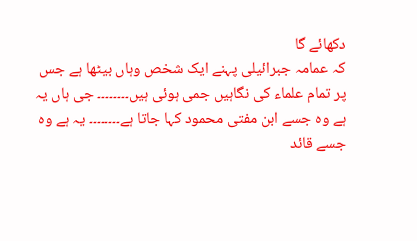دکھائے گا
کہ عمامہ جبرائیلی پہنے ایک شخص وہاں بیٹھا ہے جس پر تمام علماء کی نگاہیں جمی ہوئی ہیں۔۔۔۔۔۔۔۔ جی ہاں یہ ہے وہ جسے ابن مفتی محمود کہا جاتا ہے۔۔۔۔۔۔۔۔ یہ ہے وہ جسے قائد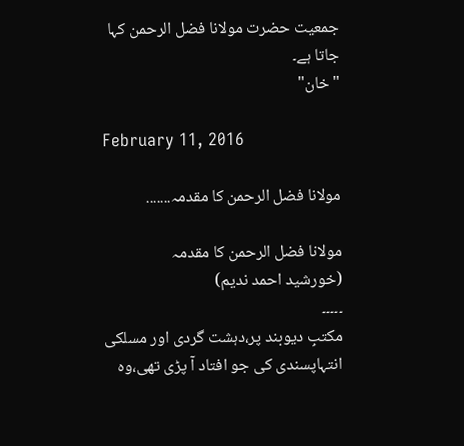جمعیت حضرت مولانا فضل الرحمن کہا جاتا ہے۔
"خان"

February 11, 2016

مولانا فضل الرحمن کا مقدمہ.......

مولانا فضل الرحمن کا مقدمہ
(خورشید احمد ندیم)
۔۔۔۔۔
مکتبِ دیوبند پر،دہشت گردی اور مسلکی انتہاپسندی کی جو افتاد آ پڑی تھی،وہ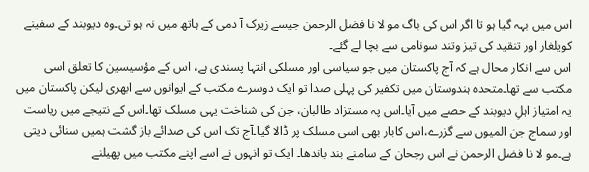اس میں بہہ گیا ہو تا اگر اس کی باگ مو لا نا فضل الرحمن جیسے زیرک آ دمی کے ہاتھ میں نہ ہو تی۔وہ دیوبند کے سفینے کویلغار اور تنقید کی تیز وتند سونامی سے بچا لے گئے۔
اس سے انکار محال ہے کہ آج پاکستان میں جو سیاسی اور مسلکی انتہا پسندی ہے، اس کے مؤسیسین کا تعلق اسی مکتب سے تھا۔متحدہ ہندوستان میں تکفیر کی پہلی صدا تو ایک دوسرے مکتب کے ایوانوں سے ابھری لیکن پاکستان میں یہ امتیاز اہلِ دیوبند کے حصے میں آیا۔اس پہ مستزاد طالبان، جن کی شناخت یہی مسلک تھا۔اس کے نتیجے میں ریاست اور سماج جن المیوں سے گزرے،اس کابار بھی اسی مسلک پر ڈالا گیا۔آج تک اس کی صدائے باز گشت ہمیں سنائی دیتی ہے۔مو لا نا فضل الرحمن نے اس رجحان کے سامنے بند باندھا۔ ایک تو انہوں نے اسے اپنے مکتب میں پھیلنے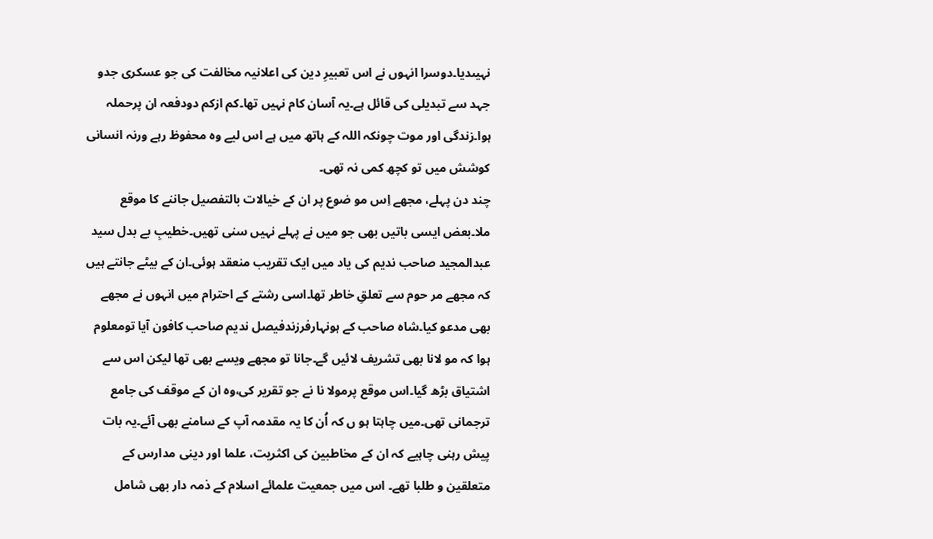نہیںدیا۔دوسرا انہوں نے اس تعبیرِ دین کی اعلانیہ مخالفت کی جو عسکری جدو جہد سے تبدیلی کی قائل ہے۔یہ آسان کام نہیں تھا۔کم ازکم دودفعہ ان پرحملہ ہوا۔زندگی اور موت چونکہ اللہ کے ہاتھ میں ہے اس لیے وہ محفوظ رہے ورنہ انسانی کوشش میں تو کچھ کمی نہ تھی۔
چند دن پہلے، مجھے اِس مو ضوع پر ان کے خیالات بالتفصیل جاننے کا موقع ملا۔بعض ایسی باتیں بھی جو میں نے پہلے نہیں سنی تھیں۔خطیبِ بے بدل سید عبدالمجید صاحب ندیم کی یاد میں ایک تقریب منعقد ہوئی۔ان کے بیٹے جانتے ہیں کہ مجھے مر حوم سے تعلقِ خاطر تھا۔اسی رشتے کے احترام میں انہوں نے مجھے بھی مدعو کیا۔شاہ صاحب کے ہونہارفرزندفیصل ندیم صاحب کافون آیا تومعلوم ہوا کہ مو لانا بھی تشریف لائیں گے۔جانا تو مجھے ویسے بھی تھا لیکن اس سے اشتیاق بڑھ گیا۔اس موقع پرمولا نا نے جو تقریر کی،وہ ان کے موقف کی جامع ترجمانی تھی۔میں چاہتا ہو ں کہ اُن کا یہ مقدمہ آپ کے سامنے بھی آئے۔یہ بات پیش رہنی چاہیے کہ ان کے مخاطبین کی اکثریت، علما اور دینی مدارس کے متعلقین و طلبا تھے۔ اس میں جمعیت علمائے اسلام کے ذمہ دار بھی شامل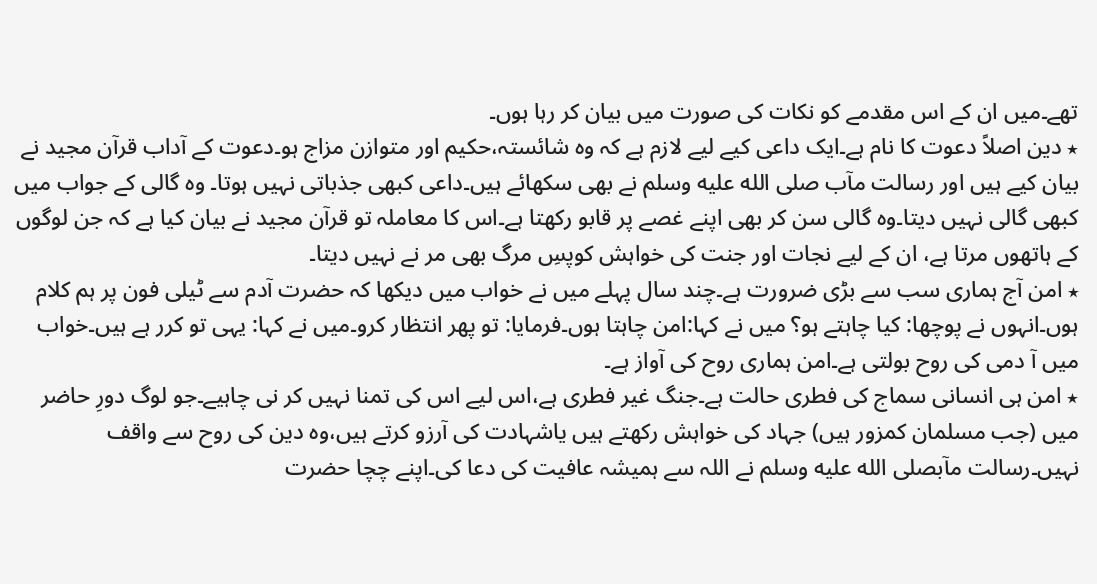تھے۔میں ان کے اس مقدمے کو نکات کی صورت میں بیان کر رہا ہوں۔
٭ دین اصلاً دعوت کا نام ہے۔ایک داعی کیے لیے لازم ہے کہ وہ شائستہ،حکیم اور متوازن مزاج ہو۔دعوت کے آداب قرآن مجید نے بیان کیے ہیں اور رسالت مآب صلى الله عليه وسلم نے بھی سکھائے ہیں۔داعی کبھی جذباتی نہیں ہوتا۔ وہ گالی کے جواب میں کبھی گالی نہیں دیتا۔وہ گالی سن کر بھی اپنے غصے پر قابو رکھتا ہے۔اس کا معاملہ تو قرآن مجید نے بیان کیا ہے کہ جن لوگوں کے ہاتھوں مرتا ہے، ان کے لیے نجات اور جنت کی خواہش کوپسِ مرگ بھی مر نے نہیں دیتا۔
٭ امن آج ہماری سب سے بڑی ضرورت ہے۔چند سال پہلے میں نے خواب میں دیکھا کہ حضرت آدم سے ٹیلی فون پر ہم کلام ہوں۔انہوں نے پوچھا: کیا چاہتے ہو؟ میں نے کہا:امن چاہتا ہوں۔فرمایا: تو پھر انتظار کرو۔میں نے کہا: یہی تو کرر ہے ہیں۔خواب میں آ دمی کی روح بولتی ہے۔امن ہماری روح کی آواز ہے۔
٭ امن ہی انسانی سماج کی فطری حالت ہے۔جنگ غیر فطری ہے،اس لیے اس کی تمنا نہیں کر نی چاہیے۔جو لوگ دورِ حاضر میں (جب مسلمان کمزور ہیں) جہاد کی خواہش رکھتے ہیں یاشہادت کی آرزو کرتے ہیں،وہ دین کی روح سے واقف نہیں۔رسالت مآبصلى الله عليه وسلم نے اللہ سے ہمیشہ عافیت کی دعا کی۔اپنے چچا حضرت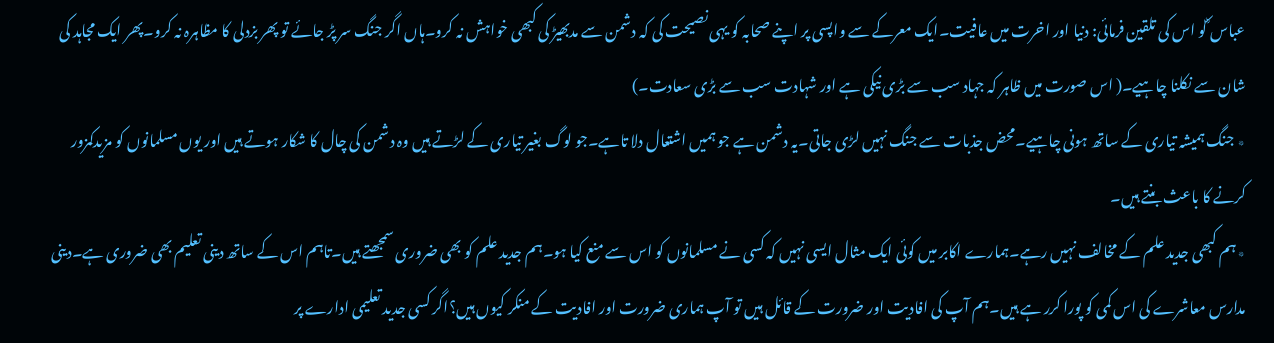عباس ؓکو اس کی تلقین فرمائی: دنیا اور اخرت میں عافیت۔ایک معرکے سے واپسی پر اپنے صحابہ کو یہی نصیحت کی کہ دشمن سے مدبھیڑ کی کبھی خواہش نہ کرو۔ہاں اگر جنگ سر پڑ جائے تو پھر بزدلی کا مظاہرہ نہ کرو۔پھر ایک مجاہد کی شان سے نکلنا چاہیے۔( اس صورت میں ظاہر کہ جہاد سب سے بڑی نیکی ہے اور شہادت سب سے بڑی سعادت۔)
٭ جنگ ہمیشہ تیاری کے ساتھ ہونی چاہیے۔محض جذبات سے جنگ نہیں لڑی جاتی۔یہ دشمن ہے جو ہمیں اشتعال دلا تاہے۔جو لوگ بغیر تیاری کے لڑتے ہیں وہ دشمن کی چال کا شکار ہوتے ہیں اور یوں مسلمانوں کو مزیدکمزور کرنے کا باعث بنتے ہیں۔
٭ ہم کبھی جدید علم کے مخالف نہیں رہے۔ہمارے اکابر میں کوئی ایک مثال ایسی نہیں کہ کسی نے مسلمانوں کو اس سے منع کیا ہو۔ہم جدید علم کو بھی ضروری سمجھتے ہیں۔تاہم اس کے ساتھ دینی تعلیم بھی ضروری ہے۔دینی مدارس معاشرے کی اس کمی کو پورا کرر ہے ہیں۔ہم آپ کی افادیت اور ضرورت کے قائل ہیں تو آپ ہماری ضرورت اور افادیت کے منکر کیوں ہیں؟اگر کسی جدید تعلیمی ادارے پر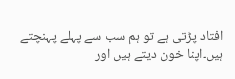افتاد پڑتی ہے تو ہم سب سے پہلے پہنچتے ہیں۔اپنا خون دیتے ہیں اور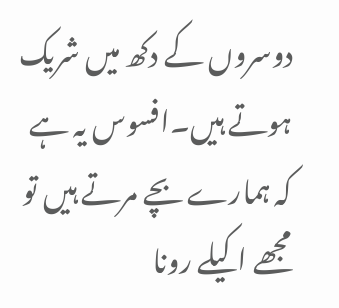دوسروں کے دکھ میں شریک ہوتے ہیں۔افسوس یہ ہے کہ ہمارے بچے مرتے ہیں تو مجھے اکیلے رونا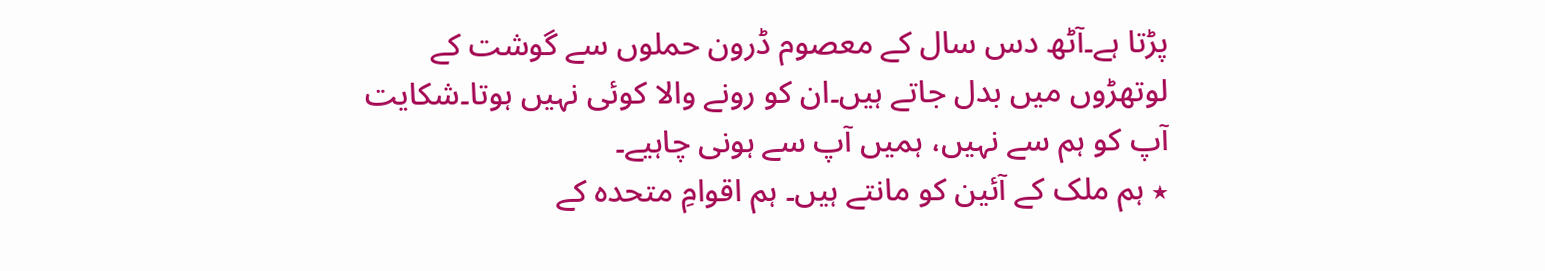پڑتا ہے۔آٹھ دس سال کے معصوم ڈرون حملوں سے گوشت کے لوتھڑوں میں بدل جاتے ہیں۔ان کو رونے والا کوئی نہیں ہوتا۔شکایت آپ کو ہم سے نہیں، ہمیں آپ سے ہونی چاہیے۔
٭ ہم ملک کے آئین کو مانتے ہیں۔ ہم اقوامِ متحدہ کے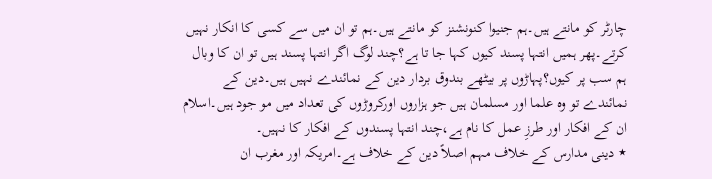چارٹر کو مانتے ہیں۔ہم جنیوا کنونشنز کو مانتے ہیں۔ہم تو ان میں سے کسی کا انکار نہیں کرتے۔پھر ہمیں انتہا پسند کیوں کہا جا تا ہے؟چند لوگ اگر انتہا پسند ہیں تو ان کا وبال ہم سب پر کیوں؟پہاڑوں پر بیٹھے بندوق بردار دین کے نمائندے نہیں ہیں۔دین کے نمائندے تو وہ علما اور مسلمان ہیں جو ہزاروں اورکروڑوں کی تعداد میں مو جود ہیں۔اسلام ان کے افکار اور طرزِ عمل کا نام ہے،چند انتہا پسندوں کے افکار کا نہیں۔
٭ دینی مدارس کے خلاف مہم اصلاً دین کے خلاف ہے۔امریکہ اور مغرب ان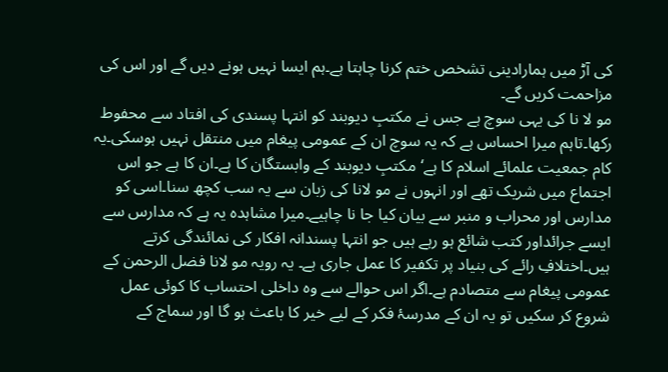کی آڑ میں ہمارادینی تشخص ختم کرنا چاہتا ہے۔ہم ایسا نہیں ہونے دیں گے اور اس کی مزاحمت کریں گے۔
مو لا نا کی یہی سوچ ہے جس نے مکتبِ دیوبند کو انتہا پسندی کی افتاد سے محفوط رکھا۔تاہم میرا احساس ہے کہ یہ سوچ ان کے عمومی پیغام میں منتقل نہیں ہوسکی۔یہ کام جمعیت علمائے اسلام کا ہے‘مکتبِ دیوبند کے وابستگان کا ہے۔ان کا ہے جو اس اجتماع میں شریک تھے اور انہوں نے مو لانا کی زبان سے یہ سب کچھ سنا۔اسی کو مدارس اور محراب و منبر سے بیان کیا جا نا چاہیے۔میرا مشاہدہ یہ ہے کہ مدارس سے ایسے جرائداور کتب شائع ہو رہے ہیں جو انتہا پسندانہ افکار کی نمائندگی کرتے ہیں۔اختلافِ رائے کی بنیاد پر تکفیر کا عمل جاری ہے۔ یہ رویہ مو لانا فضل الرحمن کے عمومی پیغام سے متصادم ہے۔اگر اس حوالے سے وہ داخلی احتساب کا کوئی عمل شروع کر سکیں تو یہ ان کے مدرسۂ فکر کے لیے خیر کا باعث ہو گا اور سماج کے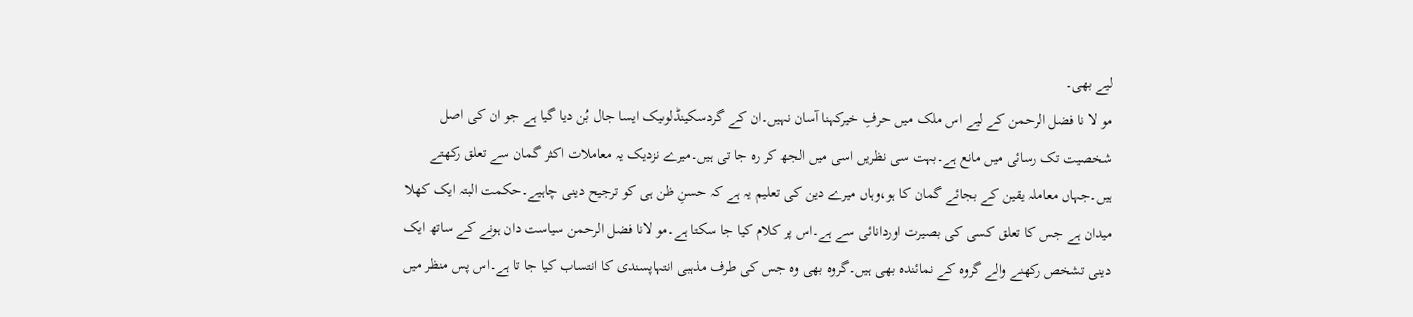لیے بھی۔
مو لا نا فضل الرحمن کے لیے اس ملک میں حرفِ خیرکہنا آسان نہیں۔ان کے گردسکینڈلوںیک ایسا جال بُن دیا گیا ہے جو ان کی اصل شخصیت تک رسائی میں مانع ہے۔بہت سی نظریں اسی میں الجھ کر رہ جا تی ہیں۔میرے نزدیک یہ معاملات اکثر گمان سے تعلق رکھتے ہیں۔جہاں معاملہ یقین کے بجائے گمان کا ہو،وہاں میرے دین کی تعلیم یہ ہے کہ حسنِ ظن ہی کو ترجیح دینی چاہیے۔حکمت البتہ ایک کھلا میدان ہے جس کا تعلق کسی کی بصیرت اوردانائی سے ہے۔اس پر کلام کیا جا سکتا ہے۔مو لانا فضل الرحمن سیاست دان ہونے کے ساتھ ایک دینی تشخص رکھنے والے گروہ کے نمائندہ بھی ہیں۔گروہ بھی وہ جس کی طرف مذہبی انتہاپسندی کا انتساب کیا جا تا ہے۔اس پس منظر میں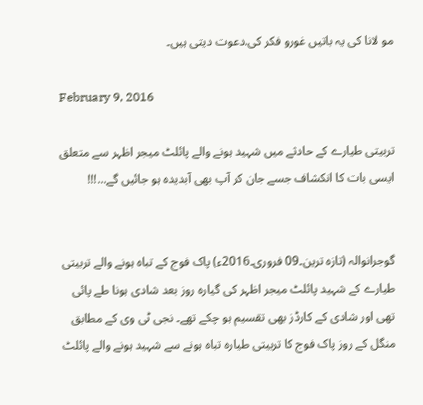مو لانا کی یہ باتیں غورو فکر کی.دعوت دیتی ہیں۔

February 9, 2016

تربیتی طیارے کے حادثے میں شہید ہونے والے پائلٹ میجر اظہر سے متعلق ایسی بات کا انکشاف جسے جان کر آپ بھی آبدیدہ ہو جائیں گے...!!!


گوجرانوالہ (تازہ ترین۔09 فروری۔2016ء) پاک فوج کے تباہ ہونے والے تربیتی طیارے کے شہید پائلٹ میجر اظہر کی گیارہ روز بعد شادی ہونا طے پائی تھی اور شادی کے کارڈز بھی تقسیم ہو چکے تھے۔ نجی ٹی وی کے مطابق منگل کے روز پاک فوج کا تربیتی طیارہ تباہ ہونے سے شہید ہونے والے پائلٹ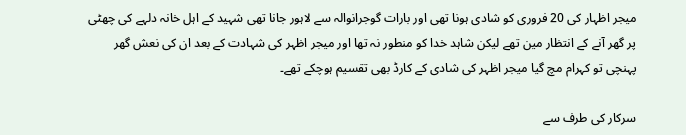میجر اظہار کی 20 فروری کو شادی ہونا تھی اور بارات گوجرانوالہ سے لاہور جانا تھی شہید کے اہل خانہ دلہے کی چھٹی پر گھر آنے کے انتظار مین تھے لیکن شاہد خدا کو منطور نہ تھا اور میجر اظہر کی شہادت کے بعد ان کی نعش گھر پہنچی تو کہرام مچ گیا میجر اظہر کی شادی کے کارڈ بھی تقسیم ہوچکے تھے۔

سرکار کی طرف سے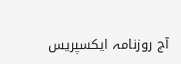آج روزنامہ ایکسپریس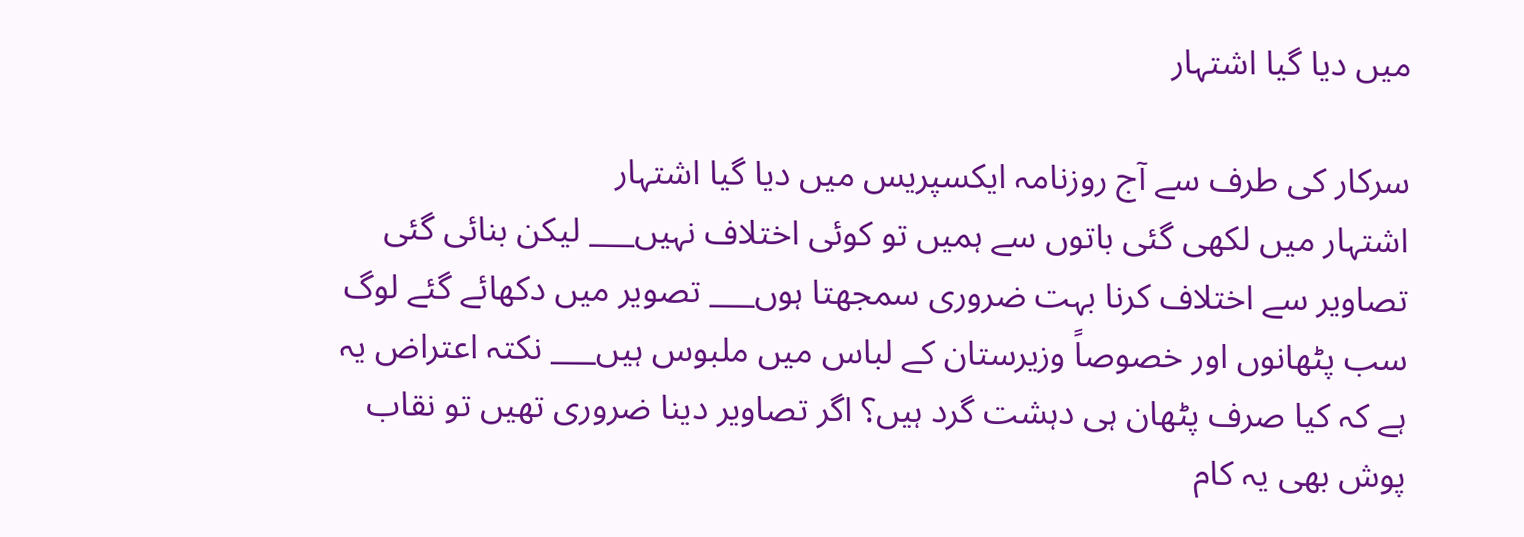میں دیا گیا اشتہار

سرکار کی طرف سے آج روزنامہ ایکسپریس میں دیا گیا اشتہار
اشتہار میں لکھی گئی باتوں سے ہمیں تو کوئی اختلاف نہیں___ لیکن بنائی گئی تصاویر سے اختلاف کرنا بہت ضروری سمجھتا ہوں___ تصویر میں دکھائے گئے لوگ سب پٹھانوں اور خصوصاً وزیرستان کے لباس میں ملبوس ہیں___ نکتہ اعتراض یہ ہے کہ کیا صرف پٹھان ہی دہشت گرد ہیں؟ اگر تصاویر دینا ضروری تھیں تو نقاب پوش بھی یہ کام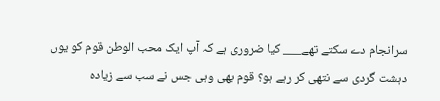سرانجام دے سکتے تھے___ کیا ضروری ہے کہ آپ ایک محب الوطن قوم کو یوں دہشت گردی سے نتھی کر رہے ہو؟ قوم بھی وہی جس نے سب سے زیادہ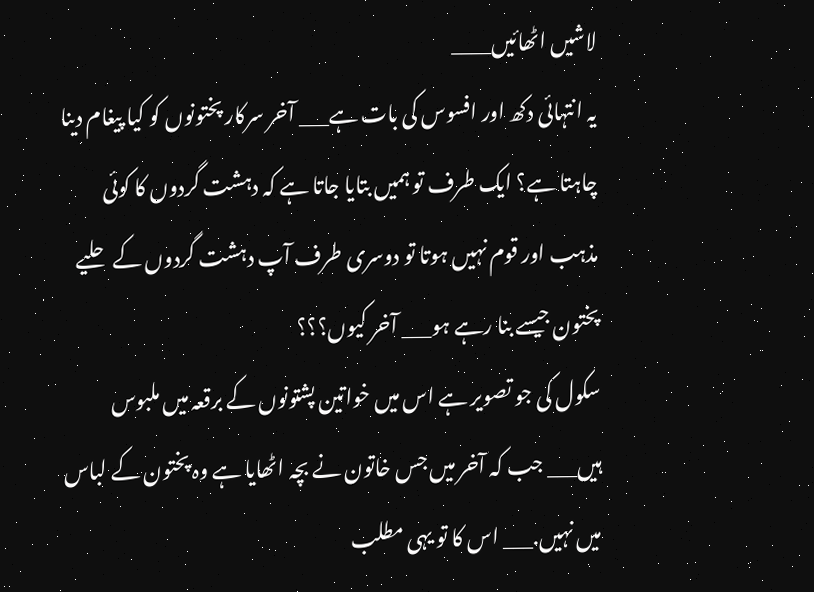لاشیں اٹھائیں____
یہ انتہائی دکھ اور افسوس کی بات ہے___ آخر سرکار پختونوں کو کیا پیغام دینا چاہتا ہے؟ ایک طرف تو ہمیں بتایا جاتا ہے کہ دہشت گردوں کا کوئی مذہب اور قوم نہیں ہوتا تو دوسری طرف آپ دہشت گردوں کے حلیے پختون جیسے بنا رہے ہو___ آخر کیوں؟؟؟
سکول کی جو تصویر ہے اس میں خواتین پشتونوں کے برقعہ میں ملبوس ہیں___ جب کہ آخر میں جس خاتون نے بچہ اٹھایا ہے وہ پختون کے لباس میں نہیں.___ اس کا تو یہی مطلب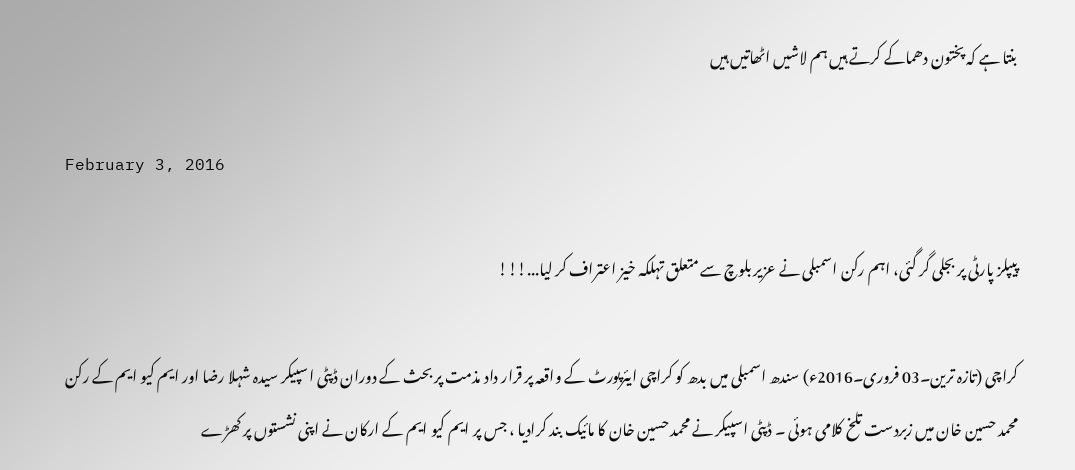بنتا ہے کہ پختون دھماکے کرتے ہیں ہم لاشیں اٹھاتیں ہیں

February 3, 2016

پیپلز پارٹی پر بجلی گر گئی، اہم رکن اسمبلی نے عزیر بلوچ سے متعلق تہلکہ خیز اعتراف کر لیا...!!!

کراچی (تازہ ترین۔03 فروری۔2016ء) سندھ اسمبلی میں بدھ کو کراچی ایئرپورٹ کے واقعہ پر قرار داد مذمت پر بحث کے دوران ڈپٹی اسپیکر سیدہ شہلا رضا اور ایم کیو ایم کے رکن محمد حسین خان میں زبردست تلخ کلامی ہوئی ۔ ڈپٹی اسپیکر نے محمد حسین خان کا مائیک بند کرادیا ، جس پر ایم کیو ایم کے ارکان نے اپنی نشستوں پر کھڑے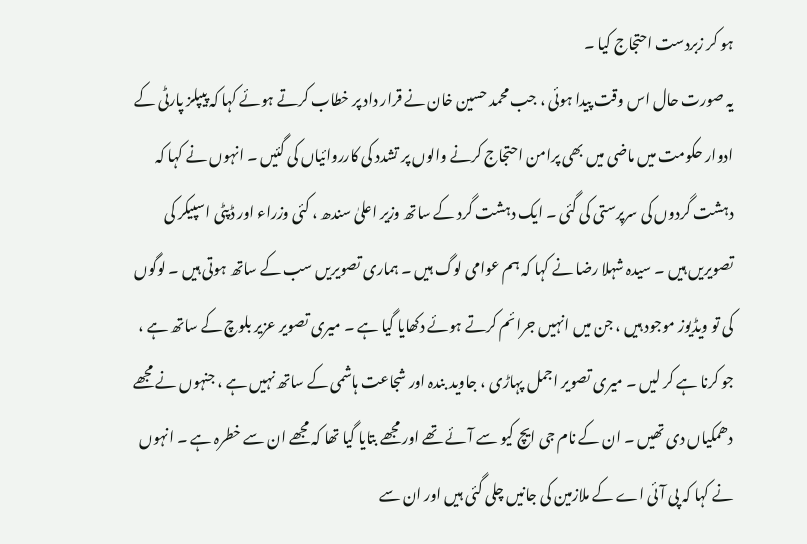ہو کر زبردست احتجاج کیا ۔
یہ صورت حال اس وقت پیدا ہوئی ، جب محمد حسین خان نے قرار داد پر خطاب کرتے ہوئے کہا کہ پیپلز پارٹی کے ادوار حکومت میں ماضی میں بھی پرامن احتجاج کرنے والوں پر تشدد کی کارروائیاں کی گئیں ۔ انہوں نے کہا کہ دہشت گردوں کی سرپرستی کی گئی ۔ ایک دہشت گرد کے ساتھ وزیر اعلیٰ سندھ ، کئی وزراء اور ڈپٹی اسپیکر کی تصویریں ہیں ۔ سیدہ شہلا رضا نے کہا کہ ہم عوامی لوگ ہیں ۔ ہماری تصویریں سب کے ساتھ ہوتی ہیں ۔ لوگوں کی تو ویڈیوز موجود ہیں ، جن میں انہیں جرائم کرتے ہوئے دکھایا گیا ہے ۔ میری تصویر عزیر بلوچ کے ساتھ ہے ، جو کرنا ہے کر لیں ۔ میری تصویر اجمل پہاڑی ، جاوید بندہ اور شجاعت ہاشمی کے ساتھ نہیں ہے ، جنہوں نے مجھے دھمکیاں دی تھیں ۔ ان کے نام جی ایچ کیو سے آئے تھے اور مجھے بتایا گیا تھا کہ مجھے ان سے خطرہ ہے ۔ انہوں نے کہا کہ پی آئی اے کے ملازمین کی جانیں چلی گئی ہیں اور ان سے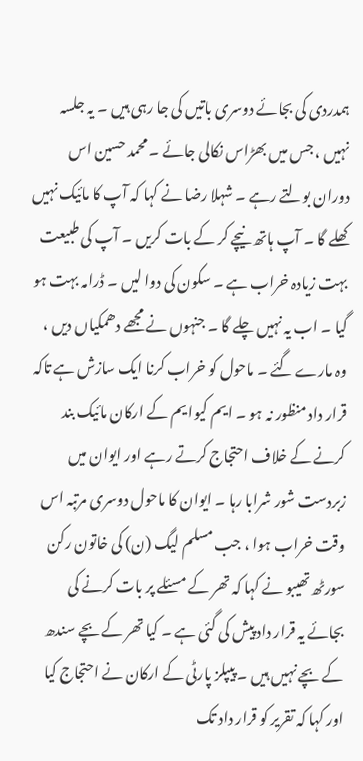ہمدردی کی بجائے دوسری باتیں کی جا رہی ہیں ۔ یہ جلسہ نہیں ، جس میں بھڑاس نکالی جائے ۔ محمد حسین اس دوران بولتے رہے ۔ شہلا رضا نے کہا کہ آپ کا مائیک نہیں کھلے گا ۔ آپ ہاتھ نیچے کر کے بات کریں ۔ آپ کی طبیعت بہت زیادہ خراب ہے ۔ سکون کی دوا لیں ۔ ڈرامہ بہت ہو گیا ۔ اب یہ نہیں چلے گا ۔ جنہوں نے مجھے دھمکیاں دیں ، وہ مارے گئے ۔ ماحول کو خراب کرنا ایک سازش ہے تاکہ قرار داد منظور نہ ہو ۔ ایم کیوا یم کے ارکان مائیک بند کرنے کے خلاف احتجاج کرتے رہے اور ایوان میں زبردست شور شرابا رہا ۔ ایوان کا ماحول دوسری مرتبہ اس وقت خراب ہوا ، جب مسلم لیگ (ن) کی خاتون رکن سورٹھ تھیبو نے کہا کہ تھر کے مسئلے پر بات کرنے کی بجائے یہ قرار داد پیش کی گئی ہے ۔ کیا تھر کے بچے سندھ کے بچے نہیں ہیں ۔ پیپلز پارٹی کے ارکان نے احتجاج کیا اور کہا کہ تقریر کو قرار داد تک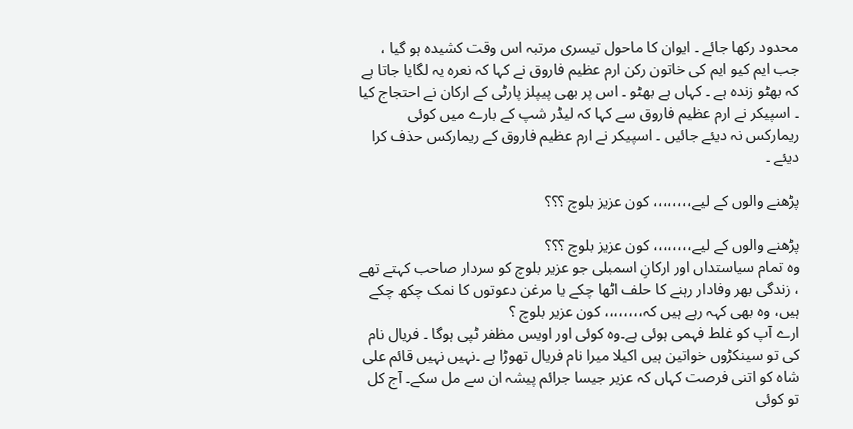محدود رکھا جائے ۔ ایوان کا ماحول تیسری مرتبہ اس وقت کشیدہ ہو گیا ، جب ایم کیو ایم کی خاتون رکن ارم عظیم فاروق نے کہا کہ نعرہ یہ لگایا جاتا ہے کہ بھٹو زندہ ہے ۔ کہاں ہے بھٹو ۔ اس پر بھی پیپلز پارٹی کے ارکان نے احتجاج کیا ۔ اسپیکر نے ارم عظیم فاروق سے کہا کہ لیڈر شپ کے بارے میں کوئی ریمارکس نہ دیئے جائیں ۔ اسپیکر نے ارم عظیم فاروق کے ریمارکس حذف کرا دیئے ۔

پڑهنے والوں کے لیے،،،،،،،، کون عزیز بلوچ ؟؟؟

پڑهنے والوں کے لیے،،،،،،،، کون عزیز بلوچ ؟؟؟
وہ تمام سیاستداں اور ارکانِ اسمبلی جو عزیر بلوچ کو سردار صاحب کہتے تھے ، زندگی بھر وفادار رہنے کا حلف اٹھا چکے یا مرغن دعوتوں کا نمک چکھ چکے ہیں، وہ بھی کہہ رہے ہیں کہ،،،،،،،، کون عزیر بلوچ ؟
ارے آپ کو غلط فہمی ہوئی ہے۔وہ کوئی اور اویس مظفر ٹپی ہوگا ۔ فریال نام کی تو سینکڑوں خواتین ہیں اکیلا میرا نام فریال تھوڑا ہے ۔نہیں نہیں قائم علی شاہ کو اتنی فرصت کہاں کہ عزیر جیسا جرائم پیشہ ان سے مل سکے۔ آج کل تو کوئی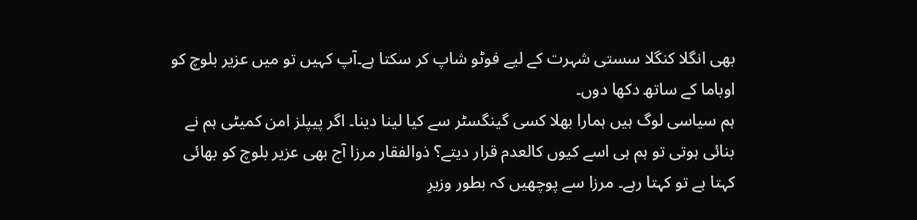بھی انگلا کنگلا سستی شہرت کے لیے فوٹو شاپ کر سکتا ہے۔آپ کہیں تو میں عزیر بلوچ کو اوباما کے ساتھ دکھا دوں۔
ہم سیاسی لوگ ہیں ہمارا بھلا کسی گینگسٹر سے کیا لینا دینا۔ اگر پیپلز امن کمیٹی ہم نے بنائی ہوتی تو ہم ہی اسے کیوں کالعدم قرار دیتے؟ ذوالفقار مرزا آج بھی عزیر بلوچ کو بھائی کہتا ہے تو کہتا رہے۔ مرزا سے پوچھیں کہ بطور وزیرِ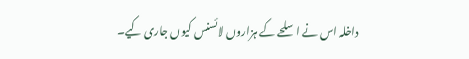داخلہ اس نے اسلحے کے ہزاروں لائسنس کیوں جاری کیے۔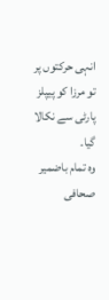انہی حرکتوں پر تو مرزا کو پیپلز پارٹی سے نکالا گیا۔
وہ تمام باضمیر صحافی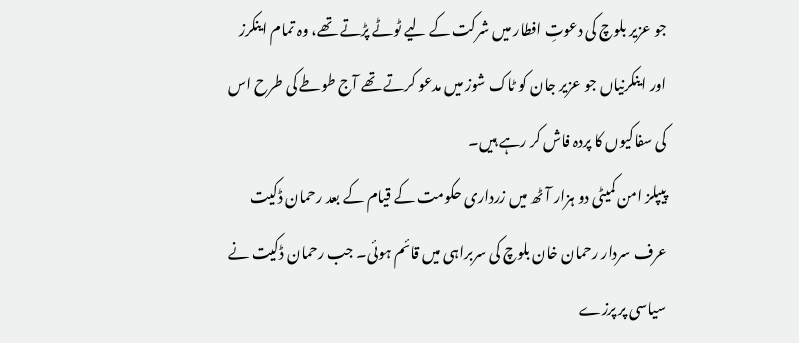جو عزیر بلوچ کی دعوتِ افطار میں شرکت کے لیے ٹوٹے پڑتے تھے، وہ تمام اینکرز اور اینکرنیاں جو عزیر جان کو ٹاک شوز میں مدعو کرتے تھے آج طوطے کی طرح اس کی سفاکیوں کا پردہ فاش کر رہے ہیں۔
پیپلز امن کمیٹی دو ہزار آٹھ میں زرداری حکومت کے قیام کے بعد رحمان ڈکیت عرف سردار رحمان خان بلوچ کی سربراہی میں قائم ہوئی۔ جب رحمان ڈکیت نے سیاسی پر پرزے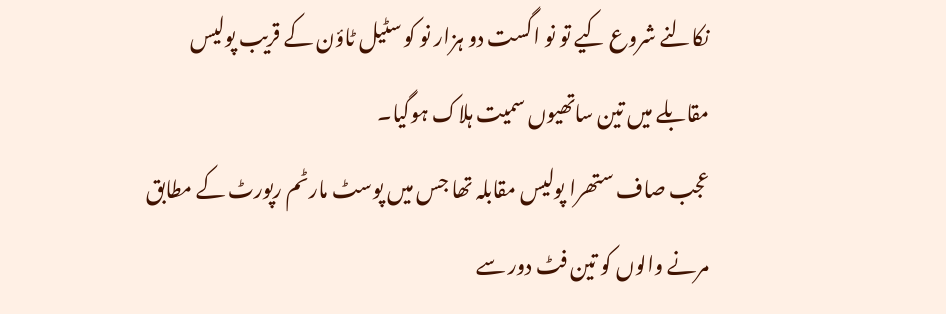نکالنے شروع کیے تو نو اگست دو ہزار نو کو سٹیل ٹاؤن کے قریب پولیس مقابلے میں تین ساتھیوں سمیت ہلاک ہوگیا۔
عجب صاف ستھرا پولیس مقابلہ تھا جس میں پوسٹ مارٹم رپورٹ کے مطابق مرنے والوں کو تین فٹ دور سے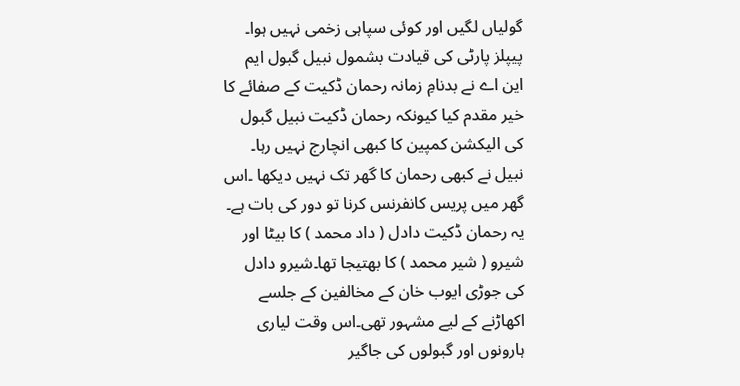گولیاں لگیں اور کوئی سپاہی زخمی نہیں ہوا۔ پیپلز پارٹی کی قیادت بشمول نبیل گبول ایم این اے نے بدنامِ زمانہ رحمان ڈکیت کے صفائے کا خیر مقدم کیا کیونکہ رحمان ڈکیت نبیل گبول کی الیکشن کمپین کا کبھی انچارج نہیں رہا۔ نبیل نے کبھی رحمان کا گھر تک نہیں دیکھا ۔اس گھر میں پریس کانفرنس کرنا تو دور کی بات ہے۔
یہ رحمان ڈکیت دادل ( داد محمد ) کا بیٹا اور شیرو ( شیر محمد ) کا بھتیجا تھا۔شیرو دادل کی جوڑی ایوب خان کے مخالفین کے جلسے اکھاڑنے کے لیے مشہور تھی۔اس وقت لیاری ہارونوں اور گبولوں کی جاگیر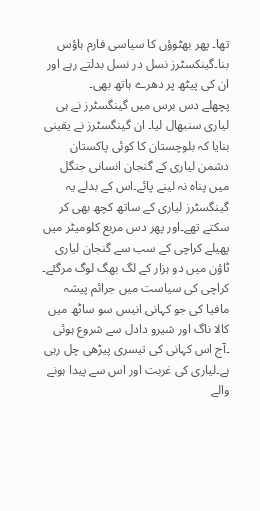تھا۔ پھر بھٹوؤں کا سیاسی فارم ہاؤس بنا۔گینکسٹرز نسل در نسل بدلتے رہے اور ان کی پیٹھ پر دھرے ہاتھ بھی۔
پچھلے دس برس میں گینگسٹرز نے ہی لیاری سنبھال لیا۔ ان گینگسٹرز نے یقینی بنایا کہ بلوچستان کا کوئی پاکستان دشمن لیاری کے گنجان انسانی جنگل میں پناہ نہ لینے پائے۔اس کے بدلے یہ گینگسٹرز لیاری کے ساتھ کچھ بھی کر سکتے تھے۔اور پھر دس مربع کلومیٹر میں پھیلے کراچی کے سب سے گنجان لیاری ٹاؤن میں دو ہزار کے لگ بھگ لوگ مرگئے۔
کراچی کی سیاست میں جرائم پیشہ مافیا کی جو کہانی انیس سو ساٹھ میں کالا ناگ اور شیرو دادل سے شروع ہوئی ۔آج اس کہانی کی تیسری پیڑھی چل رہی ہے۔لیاری کی غربت اور اس سے پیدا ہونے والے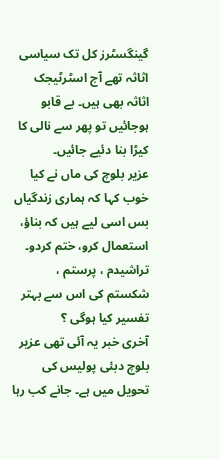گینگسٹرز کل تک سیاسی اثاثہ تھے آج اسٹرٹیجک اثاثہ بھی ہیں۔ بے قابو ہوجائیں تو پھر سے نالی کا کیڑا بنا دئیے جائیں۔
عزیر بلوچ کی ماں نے کیا خوب کہا کہ ہماری زندگیاں بس اسی لیے ہیں کہ بناؤ، استعمال کرو، ختم کردو۔ تراشیدم ، پرستم ، شکستم کی اس سے بہتر تفسیر کیا ہوگی ؟
آخری خبر یہ آئی تھی عزیر بلوچ دبئی پولیس کی تحویل میں ہے۔ جانے کب رہا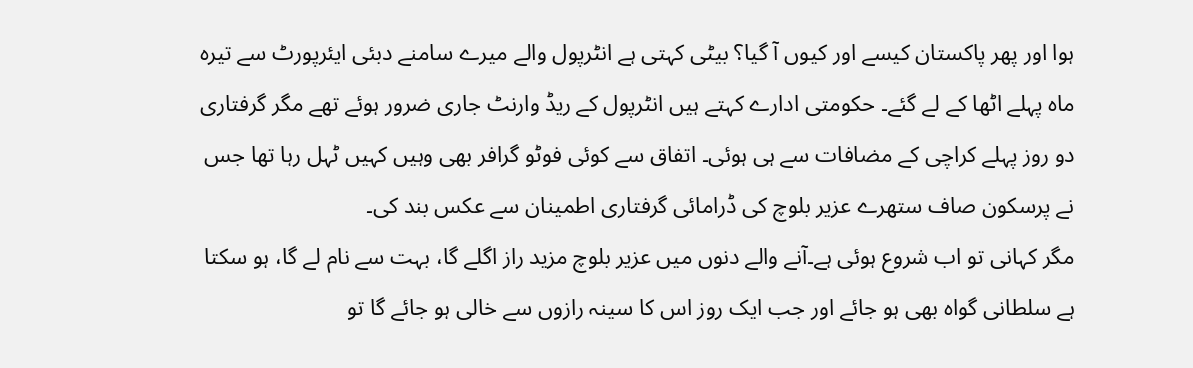ہوا اور پھر پاکستان کیسے اور کیوں آ گیا؟ بیٹی کہتی ہے انٹرپول والے میرے سامنے دبئی ایئرپورٹ سے تیرہ ماہ پہلے اٹھا کے لے گئے۔ حکومتی ادارے کہتے ہیں انٹرپول کے ریڈ وارنٹ جاری ضرور ہوئے تھے مگر گرفتاری دو روز پہلے کراچی کے مضافات سے ہی ہوئی۔ اتفاق سے کوئی فوٹو گرافر بھی وہیں کہیں ٹہل رہا تھا جس نے پرسکون صاف ستھرے عزیر بلوچ کی ڈرامائی گرفتاری اطمینان سے عکس بند کی۔
مگر کہانی تو اب شروع ہوئی ہے۔آنے والے دنوں میں عزیر بلوچ مزید راز اگلے گا، بہت سے نام لے گا، ہو سکتا ہے سلطانی گواہ بھی ہو جائے اور جب ایک روز اس کا سینہ رازوں سے خالی ہو جائے گا تو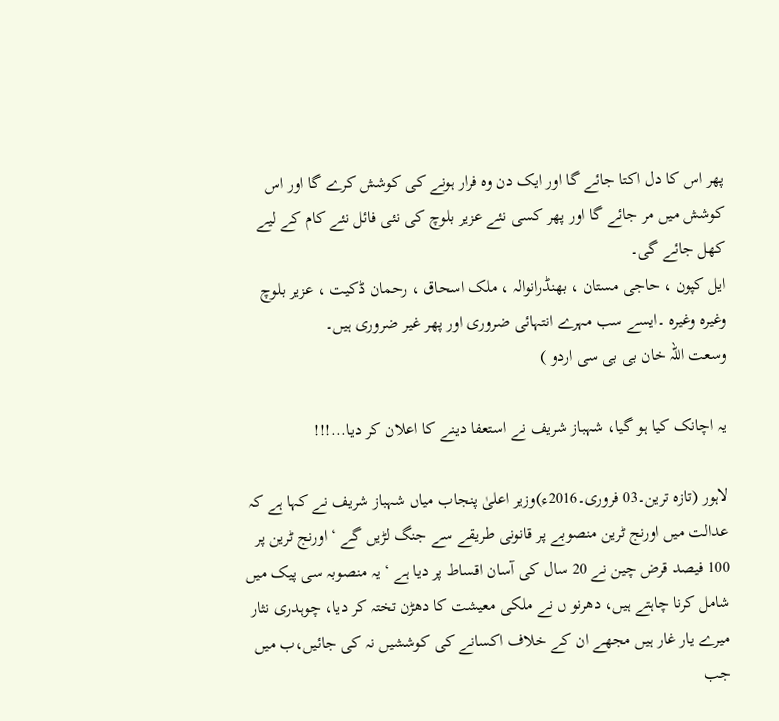پھر اس کا دل اکتا جائے گا اور ایک دن وہ فرار ہونے کی کوشش کرے گا اور اس کوشش میں مر جائے گا اور پھر کسی نئے عزیر بلوچ کی نئی فائل نئے کام کے لیے کھل جائے گی۔
ایل کپون ، حاجی مستان ، بھنڈرانوالہ ، ملک اسحاق ، رحمان ڈکیت ، عزیر بلوچ وغیرہ وغیرہ ۔ایسے سب مہرے انتہائی ضروری اور پھر غیر ضروری ہیں۔
وسعت اللہ خان بی بی سی اردو )

یہ اچانک کیا ہو گیا، شہباز شریف نے استعفا دینے کا اعلان کر دیا...!!!

لاہور (تازہ ترین۔03 فروری۔2016ء)وزیر اعلیٰ پنجاب میاں شہباز شریف نے کہا ہے کہ عدالت میں اورنج ٹرین منصوبے پر قانونی طریقے سے جنگ لڑیں گے ‘ اورنج ٹرین پر 100 فیصد قرض چین نے 20 سال کی آسان اقساط پر دیا ہے ‘ یہ منصوبہ سی پیک میں شامل کرنا چاہتے ہیں، دھرنو ں نے ملکی معیشت کا دھڑن تختہ کر دیا، چوہدری نثار میرے یار غار ہیں مجھے ان کے خلاف اکسانے کی کوششیں نہ کی جائیں،ب میں جب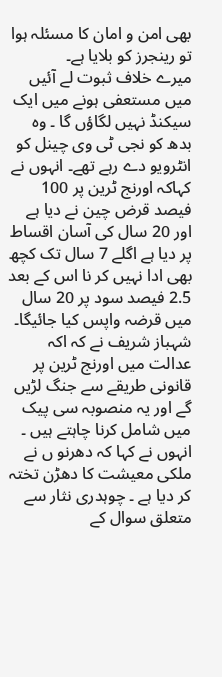بھی امن و امان کا مسئلہ ہوا تو رینجرز کو بلایا ہے۔
میرے خلاف ثبوت لے آئیں میں مستعفی ہونے میں ایک سیکنڈ نہیں لگاؤں گا ۔ وہ بدھ کو نجی ٹی وی چینل کو انٹرویو دے رہے تھے۔ انہوں نے کہاکہ اورنج ٹرین پر 100 فیصد قرض چین نے دیا ہے اور 20 سال کی آسان اقساط پر دیا ہے اگلے 7 سال تک کچھ بھی ادا نہیں کر نا اس کے بعد 2.5 فیصد سود پر 20 سال میں قرضہ واپس کیا جائیگا۔ شہباز شریف نے کہ اکہ عدالت میں اورنج ٹرین پر قانونی طریقے سے جنگ لڑیں گے اور یہ منصوبہ سی پیک میں شامل کرنا چاہتے ہیں ۔ انہوں نے کہا کہ دھرنو ں نے ملکی معیشت کا دھڑن تختہ کر دیا ہے ۔ چوہدری نثار سے متعلق سوال کے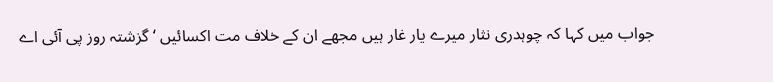جواب میں کہا کہ چوہدری نثار میرے یار غار ہیں مجھے ان کے خلاف مت اکسائیں ‘ گزشتہ روز پی آئی اے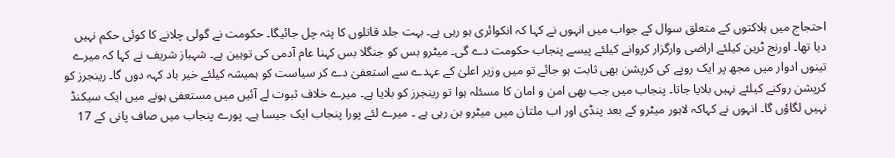احتجاج میں ہلاکتوں کے متعلق سوال کے جواب میں انہوں نے کہا کہ انکوائری ہو رہی ہے۔ بہت جلد قاتلوں کا پتہ چل جائیگا۔ حکومت نے گولی چلانے کا کوئی حکم نہیں دیا تھا۔ اورنج ٹرین کیلئے اراضی وارگزار کروانے کیلئے پیسے پنجاب حکومت دے گی۔ میٹرو بس کو جنگلا بس کہنا عام آدمی کی توہین ہے۔ شہباز شریف نے کہا کہ میرے تینوں ادوار میں مجھ پر ایک روپے کی کرپشن بھی ثابت ہو جائے تو میں وزیر اعلیٰ کے عہدے سے استعفیٰ دے کر سیاست کو ہمیشہ کیلئے خیر باد کہہ دوں گا۔ رینجرز کو کرپشن روکنے کیلئے نہیں بلایا جاتا۔ پنجاب میں جب بھی امن و امان کا مسئلہ ہوا تو رینجرز کو بلایا ہے۔ میرے خلاف ثبوت لے آئیں میں مستعفی ہونے میں ایک سیکنڈ نہیں لگاؤں گا۔ انہوں نے کہاکہ لاہور میٹرو کے بعد پنڈی اور اب ملتان میں میٹرو بن رہی ہے ۔ میرے لئے پورا پنجاب ایک جیسا ہے۔ پورے پنجاب میں صاف پانی کے 17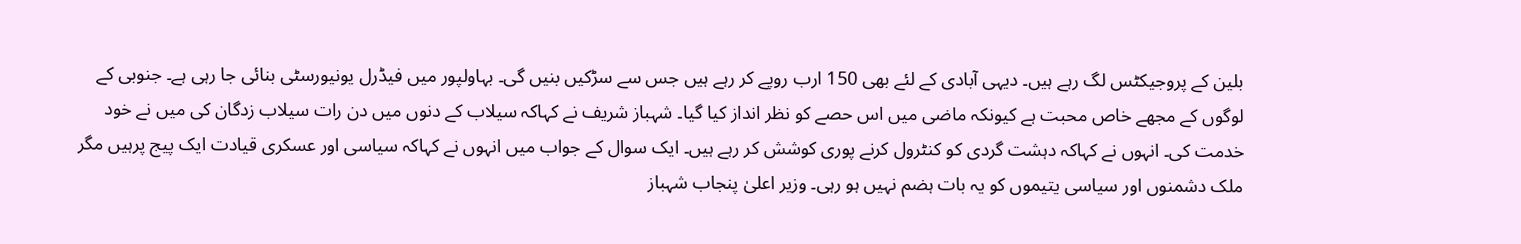بلین کے پروجیکٹس لگ رہے ہیں۔ دیہی آبادی کے لئے بھی 150 ارب روپے کر رہے ہیں جس سے سڑکیں بنیں گی۔ بہاولپور میں فیڈرل یونیورسٹی بنائی جا رہی ہے۔ جنوبی کے لوگوں کے مجھے خاص محبت ہے کیونکہ ماضی میں اس حصے کو نظر انداز کیا گیا۔ شہباز شریف نے کہاکہ سیلاب کے دنوں میں دن رات سیلاب زدگان کی میں نے خود خدمت کی۔ انہوں نے کہاکہ دہشت گردی کو کنٹرول کرنے پوری کوشش کر رہے ہیں۔ ایک سوال کے جواب میں انہوں نے کہاکہ سیاسی اور عسکری قیادت ایک پیج پرہیں مگر ملک دشمنوں اور سیاسی یتیموں کو یہ بات ہضم نہیں ہو رہی۔ وزیر اعلیٰ پنجاب شہباز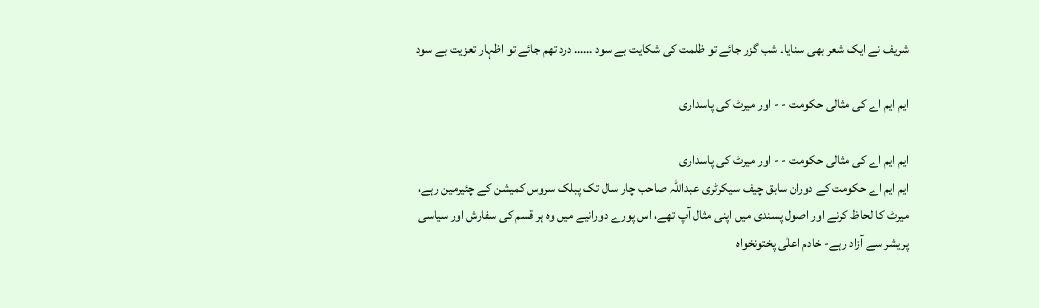شریف نے ایک شعر بھی سنایا۔ شب گزر جائے تو ظلمت کی شکایت بے سود …… درد تھم جائے تو اظہار تعزیت بے سود

ایم ایم اے کی مثالی حکومت - - اور میرٹ کی پاسداری

ایم ایم اے کی مثالی حکومت - - اور میرٹ کی پاسداری
ایم ایم اے حکومت کے دوران سابق چیف سیکرٹری عبداللہ صاحب چار سال تک پبلک سروس کمیشن کے چئیرمین رہے، میرٹ کا لحاظ کرنے اور اصول پسندی میں اپنی مثال آپ تھے، اس پورے دورانیے میں وہ ہر قسم کی سفارش اور سیاسی پریشر سے آزاد رہے- خادم اعلٰی پختونخواہ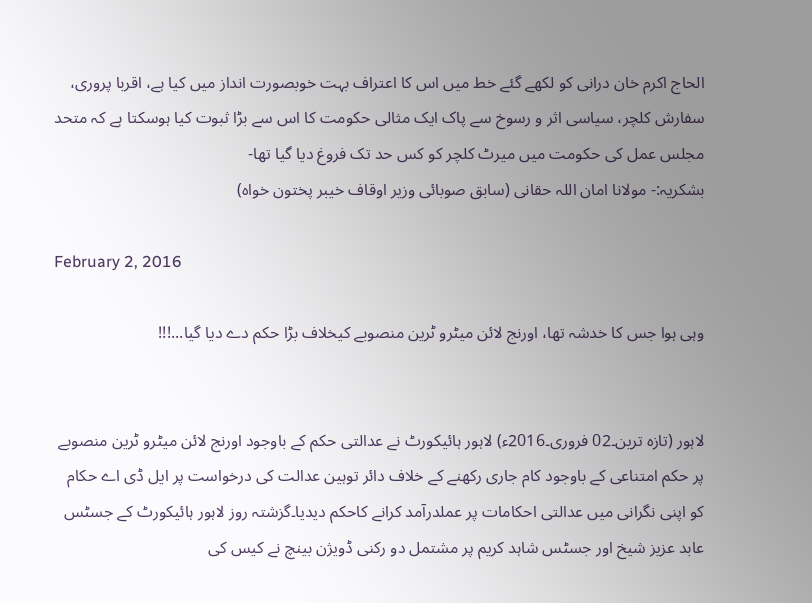الحاج اکرم خان درانی کو لکھے گئے خط میں اس کا اعتراف بہت خوبصورت انداز میں کیا ہے، اقربا پروری، سفارش کلچر، سیاسی اثر و رسوخ سے پاک ایک مثالی حکومت کا اس سے بڑا ثبوت کیا ہوسکتا ہے کہ متحد مجلس عمل کی حکومت میں میرٹ کلچر کو کس حد تک فروغ دیا گیا تھا-
بشکریہ:- مولانا امان اللہ حقانی (سابق صوبائی وزیر اوقاف خیبر پختون خواہ)

February 2, 2016

وہی ہوا جس کا خدشہ تھا، اورنج لائن میٹرو ٹرین منصوبے کیخلاف بڑا حکم دے دیا گیا...!!!


لاہور (تازہ ترین۔02 فروری۔2016ء) لاہور ہائیکورٹ نے عدالتی حکم کے باوجود اورنج لائن میٹرو ٹرین منصوبے پر حکم امتناعی کے باوجود کام جاری رکھنے کے خلاف دائر توہین عدالت کی درخواست پر ایل ڈی اے حکام کو اپنی نگرانی میں عدالتی احکامات پر عملدرآمد کرانے کاحکم دیدیا۔گزشتہ روز لاہور ہائیکورٹ کے جسٹس عابد عزیز شیخ اور جسٹس شاہد کریم پر مشتمل دو رکنی ڈویژن بینچ نے کیس کی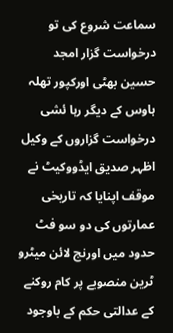سماعت شروع کی تو درخواست گزار امجد حسین بھٹی اورکپور تھلہ ہاوس کے دیگر رہا ئشی درخواست گزاروں کے وکیل اظہر صدیق ایڈووکیٹ نے موقف اپنایا کہ تاریخی عمارتوں کی دو سو فٹ حدود میں اورنج لائن میٹرو ٹرین منصوبے پر کام روکنے کے عدالتی حکم کے باوجود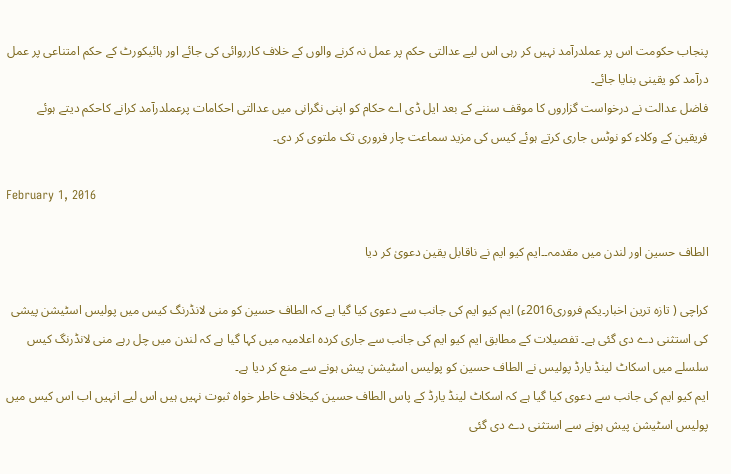پنجاب حکومت اس پر عملدرآمد نہیں کر رہی اس لیے عدالتی حکم پر عمل نہ کرنے والوں کے خلاف کارروائی کی جائے اور ہائیکورٹ کے حکم امتناعی پر عمل درآمد کو یقینی بنایا جائے۔
فاضل عدالت نے درخواست گزاروں کا موقف سننے کے بعد ایل ڈی اے حکام کو اپنی نگرانی میں عدالتی احکامات پرعملدرآمد کرانے کاحکم دیتے ہوئے فریقین کے وکلاء کو نوٹس جاری کرتے ہوئے کیس کی مزید سماعت چار فروری تک ملتوی کر دی۔

February 1, 2016

الطاف حسین اور لندن میں مقدمہ۔۔ایم کیو ایم نے ناقابل یقین دعویٰ کر دیا

کراچی ( تازہ ترین اخبار۔یکم فروری2016ء) ایم کیو ایم کی جانب سے دعوی کیا گیا ہے کہ الطاف حسین کو منی لانڈرنگ کیس میں پولیس اسٹیشن پیشی کی استثنی دے دی گئی ہے۔ تفصیلات کے مطابق ایم کیو ایم کی جانب سے جاری کردہ اعلامیہ میں کہا گیا ہے کہ لندن میں چل رہے منی لانڈرنگ کیس سلسلے میں اسکاٹ لینڈ یارڈ پولیس نے الطاف حسین کو پولیس اسٹیشن پیش ہونے سے منع کر دیا ہے۔
ایم کیو ایم کی جانب سے دعوی کیا گیا ہے کہ اسکاٹ لینڈ یارڈ کے پاس الطاف حسین کیخلاف خاطر خواہ ثبوت نہیں ہیں اس لیے انہیں اب اس کیس میں پولیس اسٹیشن پیش ہونے سے استثنی دے دی گئی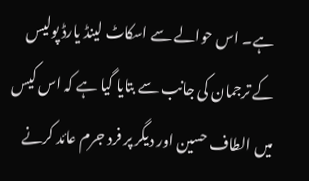ہے۔ اس حوالے سے اسکاٹ لینڈ یارڈ پولیس کے ترجمان کی جانب سے بتایا گیا ہے کہ اس کیس میں الطاف حسین اور دیگر پر فرد جرم عائد کرنے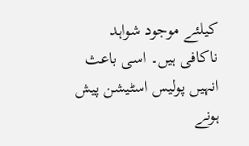کیلئے موجود شواہد ناکافی ہیں۔ اسی باعث انہیں پولیس اسٹیشن پیش ہونے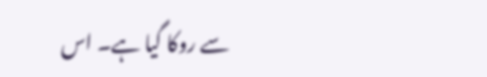سے روکا گیا ہے۔ اس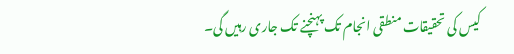کیس کی تحقیقات منطقی انجام تک پہنچنے تک جاری رہیں گی۔